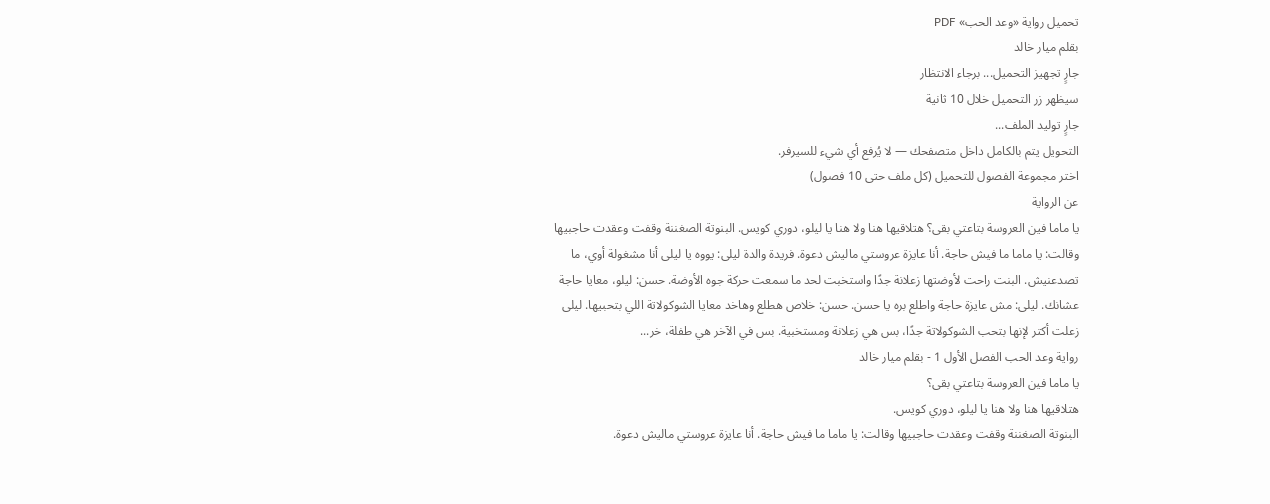تحميل رواية «وعد الحب» PDF
بقلم ميار خالد
جارٍ تجهيز التحميل... برجاء الانتظار
سيظهر زر التحميل خلال 10 ثانية
جارٍ توليد الملف...
التحويل يتم بالكامل داخل متصفحك — لا يُرفع أي شيء للسيرفر.
اختر مجموعة الفصول للتحميل (كل ملف حتى 10 فصول)
عن الرواية
يا ماما فين العروسة بتاعتي بقى؟ هتلاقيها هنا ولا هنا يا ليلو، دوري كويس. البنوتة الصغننة وقفت وعقدت حاجبيها وقالت: يا ماما ما فيش حاجة. أنا عايزة عروستي ماليش دعوة. فريدة والدة ليلى: يووه يا ليلى أنا مشغولة أوي، ما تصدعنيش. البنت راحت لأوضتها زعلانة جدًا واستخبت لحد ما سمعت حركة جوه الأوضة. حسن: ليلو، معايا حاجة عشانك. ليلى: مش عايزة حاجة واطلع بره يا حسن. حسن: خلاص هطلع وهاخد معايا الشوكولاتة اللي بتحبيها. ليلى زعلت أكتر لإنها بتحب الشوكولاتة جدًا، بس هي زعلانة ومستخبية. بس في الآخر هي طفلة، خر...
رواية وعد الحب الفصل الأول 1 - بقلم ميار خالد
يا ماما فين العروسة بتاعتي بقى؟
هتلاقيها هنا ولا هنا يا ليلو، دوري كويس.
البنوتة الصغننة وقفت وعقدت حاجبيها وقالت: يا ماما ما فيش حاجة. أنا عايزة عروستي ماليش دعوة.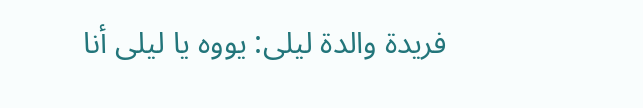فريدة والدة ليلى: يووه يا ليلى أنا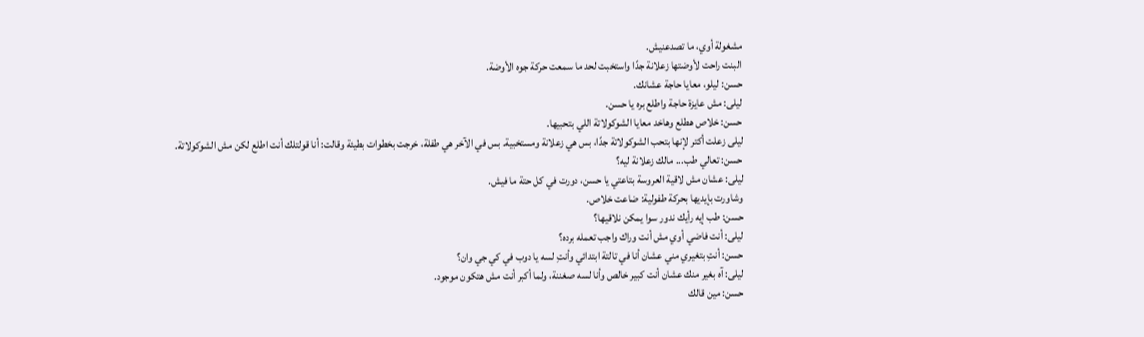مشغولة أوي، ما تصدعنيش.
البنت راحت لأوضتها زعلانة جدًا واستخبت لحد ما سمعت حركة جوه الأوضة.
حسن: ليلو، معايا حاجة عشانك.
ليلى: مش عايزة حاجة واطلع بره يا حسن.
حسن: خلاص هطلع وهاخد معايا الشوكولاتة اللي بتحبيها.
ليلى زعلت أكتر لإنها بتحب الشوكولاتة جدًا، بس هي زعلانة ومستخبية. بس في الآخر هي طفلة، خرجت بخطوات بطيئة وقالت: أنا قولتلك أنت اطلع لكن مش الشوكولاتة.
حسن: تعالي طب... مالك زعلانة ليه؟
ليلى: عشان مش لاقية العروسة بتاعتي يا حسن، دورت في كل حتة ما فيش.
وشاورت بإيديها بحركة طفولية: ضاعت خلاص.
حسن: طب إيه رأيك ندور سوا يمكن نلاقيها؟
ليلى: أنت فاضي أوي مش أنت وراك واجب تعمله برده؟
حسن: أنتِ بتغيري مني عشان أنا في تالتة ابتدائي وأنتِ لسه يا دوب في كي جي وان؟
ليلى: آه بغير منك عشان أنت كبير خالص وأنا لسه صغننة، ولما أكبر أنت مش هتكون موجود.
حسن: مين قالك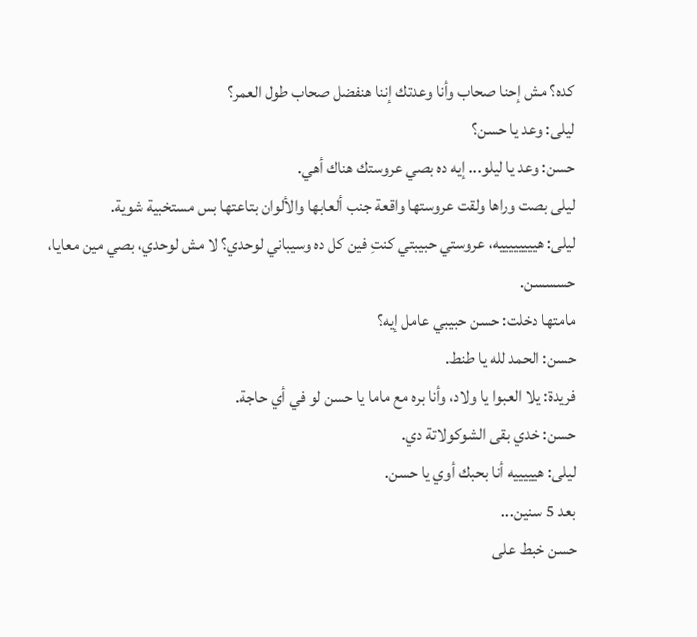كده؟ مش إحنا صحاب وأنا وعدتك إننا هنفضل صحاب طول العمر؟
ليلى: وعد يا حسن؟
حسن: وعد يا ليلو... إيه ده بصي عروستك هناك أهي.
ليلى بصت وراها ولقت عروستها واقعة جنب ألعابها والألوان بتاعتها بس مستخبية شوية.
ليلى: هييييييييه، عروستي حبيبتي كنتِ فين كل ده وسيباني لوحدي؟ لا مش لوحدي، بصي مين معايا، حسسسن.
مامتها دخلت: حسن حبيبي عامل إيه؟
حسن: الحمد لله يا طنط.
فريدة: يلا العبوا يا ولاد، وأنا بره مع ماما يا حسن لو في أي حاجة.
حسن: خدي بقى الشوكولاتة دي.
ليلى: هيييييه أنا بحبك أوي يا حسن.
بعد 5 سنين...
حسن خبط على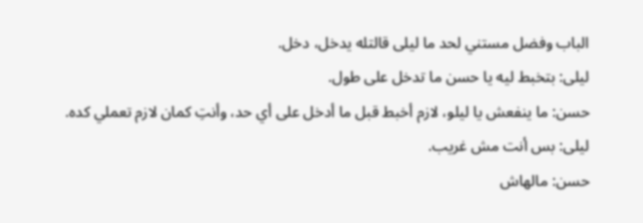الباب وفضل مستني لحد ما ليلى قالتله يدخل، دخل.
ليلى: بتخبط ليه يا حسن ما تدخل على طول.
حسن: ما ينفعش يا ليلو، لازم أخبط قبل ما أدخل على أي حد، وأنتِ كمان لازم تعملي كده.
ليلى: بس أنت مش غريب.
حسن: مالهاش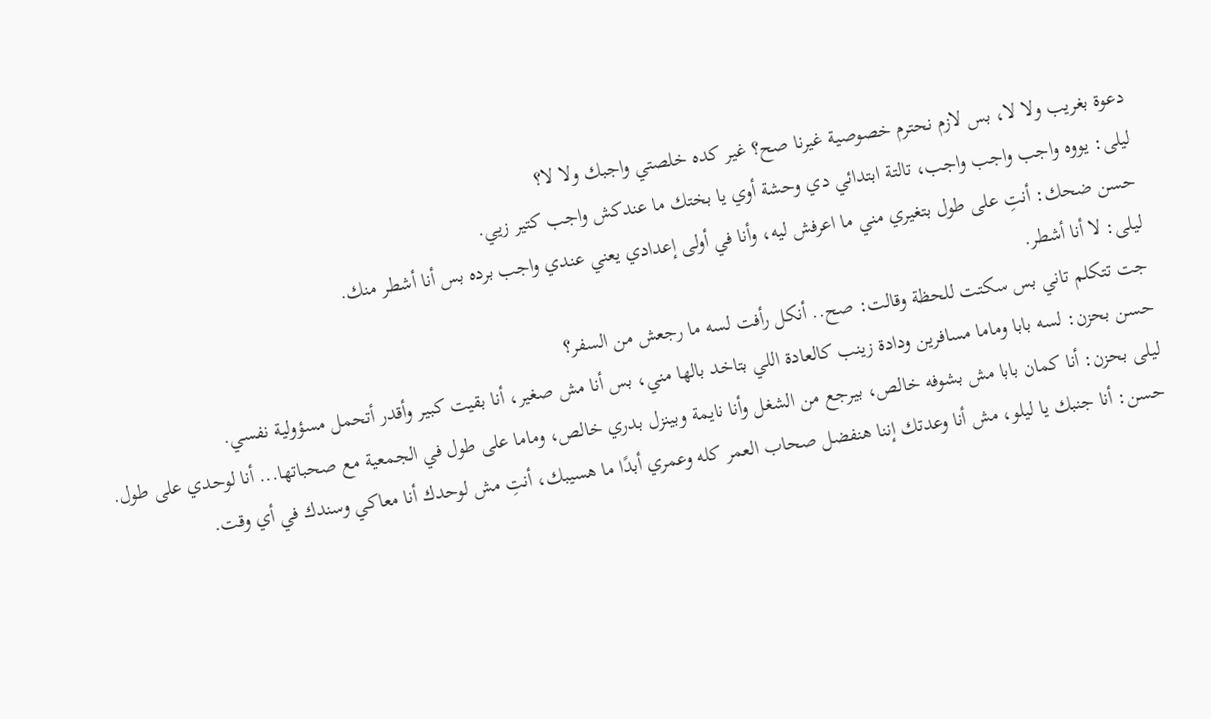دعوة بغريب ولا لا، بس لازم نحترم خصوصية غيرنا صح؟ غير كده خلصتي واجبك ولا لا؟
ليلى: يووه واجب واجب واجب، تالتة ابتدائي دي وحشة أوي يا بختك ما عندكش واجب كتير زيي.
حسن ضحك: أنتِ على طول بتغيري مني ما اعرفش ليه، وأنا في أولى إعدادي يعني عندي واجب برده بس أنا أشطر منك.
ليلى: لا أنا أشطر.
جت تتكلم تاني بس سكتت للحظة وقالت: صح.. أنكل رأفت لسه ما رجعش من السفر؟
حسن بحزن: لسه بابا وماما مسافرين ودادة زينب كالعادة اللي بتاخد بالها مني، بس أنا مش صغير، أنا بقيت كبير وأقدر أتحمل مسؤولية نفسي.
ليلى بحزن: أنا كمان بابا مش بشوفه خالص، بيرجع من الشغل وأنا نايمة وبينزل بدري خالص، وماما على طول في الجمعية مع صحباتها... أنا لوحدي على طول.
حسن: أنا جنبك يا ليلو، مش أنا وعدتك إننا هنفضل صحاب العمر كله وعمري أبدًا ما هسيبك، أنتِ مش لوحدك أنا معاكي وسندك في أي وقت.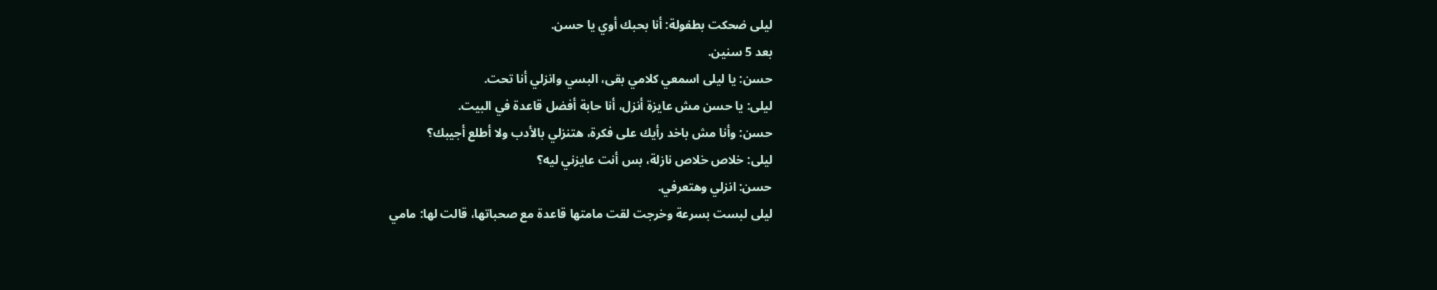ليلى ضحكت بطفولة: أنا بحبك أوي يا حسن.
بعد 5 سنين.
حسن: يا ليلى اسمعي كلامي بقى، البسي وانزلي أنا تحت.
ليلى: يا حسن مش عايزة أنزل، أنا حابة أفضل قاعدة في البيت.
حسن: وأنا مش باخد رأيك على فكرة، هتنزلي بالأدب ولا أطلع أجيبك؟
ليلى: خلاص خلاص نازلة، بس أنت عايزني ليه؟
حسن: انزلي وهتعرفي.
ليلى لبست بسرعة وخرجت لقت مامتها قاعدة مع صحباتها، قالت لها: مامي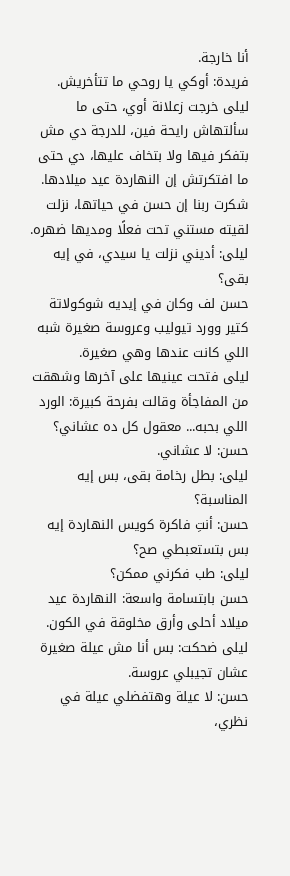أنا خارجة.
فريدة: أوكي يا روحي ما تتأخريش.
ليلى خرجت زعلانة أوي، حتى ما سألتهاش رايحة فين، للدرجة دي مش بتفكر فيها ولا بتخاف عليها، دي حتى ما افتكرتش إن النهاردة عيد ميلادها. شكرت ربنا إن حسن في حياتها، نزلت لقيته مستني تحت فعلًا ومديها ضهره.
ليلى: أديني نزلت يا سيدي، في إيه بقى؟
حسن لف وكان في إيديه شوكولاتة كتير وورد تيوليب وعروسة صغيرة شبه اللي كانت عندها وهي صغيرة.
ليلى فتحت عينيها على آخرها وشهقت من المفاجأة وقالت بفرحة كبيرة: الورد اللي بحبه... معقول كل ده عشاني؟
حسن: لا عشاني.
ليلى: بطل رخامة بقى، بس إيه المناسبة؟
حسن: أنتِ فاكرة كويس النهاردة إيه بس بتستعبطي صح؟
ليلى: طب فكرني ممكن؟
حسن بابتسامة واسعة: النهاردة عيد ميلاد أحلى وأرق مخلوقة في الكون.
ليلى ضحكت: بس أنا مش عيلة صغيرة عشان تجيبلي عروسة.
حسن: لا عيلة وهتفضلي عيلة في نظري،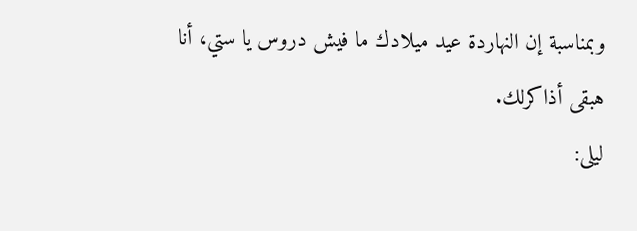وبمناسبة إن النهاردة عيد ميلادك ما فيش دروس يا ستي، أنا هبقى أذاكرلك.
ليلى: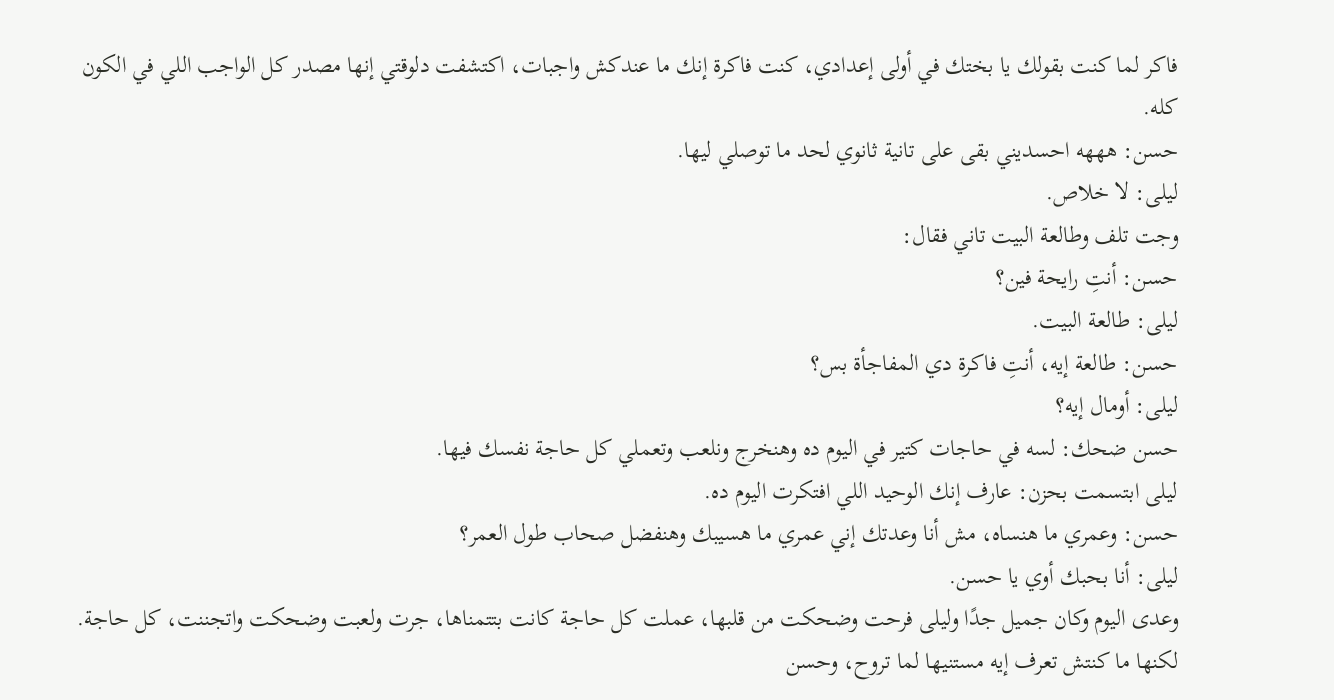فاكر لما كنت بقولك يا بختك في أولى إعدادي، كنت فاكرة إنك ما عندكش واجبات، اكتشفت دلوقتي إنها مصدر كل الواجب اللي في الكون كله.
حسن: هههه احسديني بقى على تانية ثانوي لحد ما توصلي ليها.
ليلى: لا خلاص.
وجت تلف وطالعة البيت تاني فقال:
حسن: أنتِ رايحة فين؟
ليلى: طالعة البيت.
حسن: طالعة إيه، أنتِ فاكرة دي المفاجأة بس؟
ليلى: أومال إيه؟
حسن ضحك: لسه في حاجات كتير في اليوم ده وهنخرج ونلعب وتعملي كل حاجة نفسك فيها.
ليلى ابتسمت بحزن: عارف إنك الوحيد اللي افتكرت اليوم ده.
حسن: وعمري ما هنساه، مش أنا وعدتك إني عمري ما هسيبك وهنفضل صحاب طول العمر؟
ليلى: أنا بحبك أوي يا حسن.
وعدى اليوم وكان جميل جدًا وليلى فرحت وضحكت من قلبها، عملت كل حاجة كانت بتتمناها، جرت ولعبت وضحكت واتجننت، كل حاجة. لكنها ما كنتش تعرف إيه مستنيها لما تروح، وحسن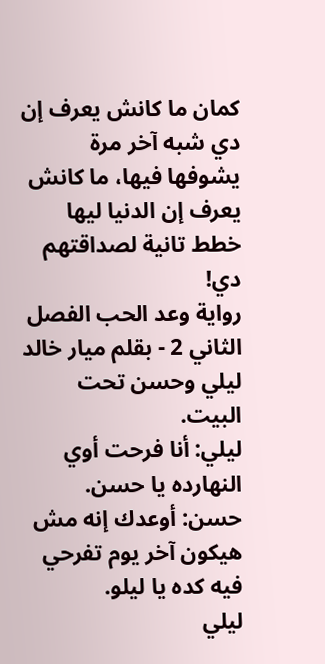كمان ما كانش يعرف إن دي شبه آخر مرة يشوفها فيها، ما كانش يعرف إن الدنيا ليها خطط تانية لصداقتهم دي!
رواية وعد الحب الفصل الثاني 2 - بقلم ميار خالد
ليلي وحسن تحت البيت.
ليلي: أنا فرحت أوي النهارده يا حسن.
حسن: أوعدك إنه مش هيكون آخر يوم تفرحي فيه كده يا ليلو.
ليلي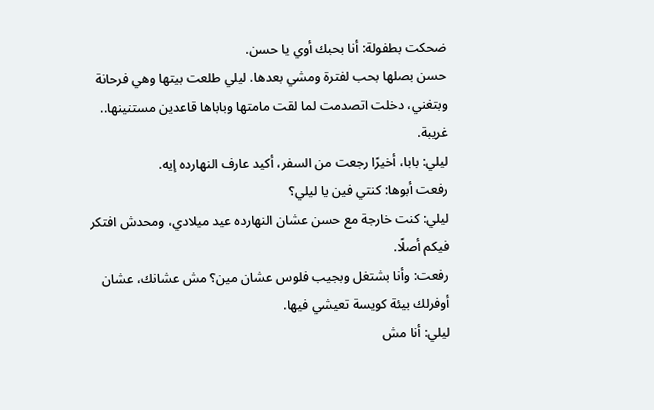ضحكت بطفولة: أنا بحبك أوي يا حسن.
حسن بصلها بحب لفترة ومشي بعدها. ليلي طلعت بيتها وهي فرحانة وبتغني، دخلت اتصدمت لما لقت مامتها وباباها قاعدين مستنينها.. غريبة.
ليلي: بابا، أخيرًا رجعت من السفر، أكيد عارف النهارده إيه.
رفعت أبوها: كنتي فين يا ليلي؟
ليلي: كنت خارجة مع حسن عشان النهارده عيد ميلادي، ومحدش افتكر فيكم أصلًا.
رفعت: وأنا بشتغل وبجيب فلوس عشان مين؟ مش عشانك، عشان أوفرلك بيئة كويسة تعيشي فيها.
ليلي: أنا مش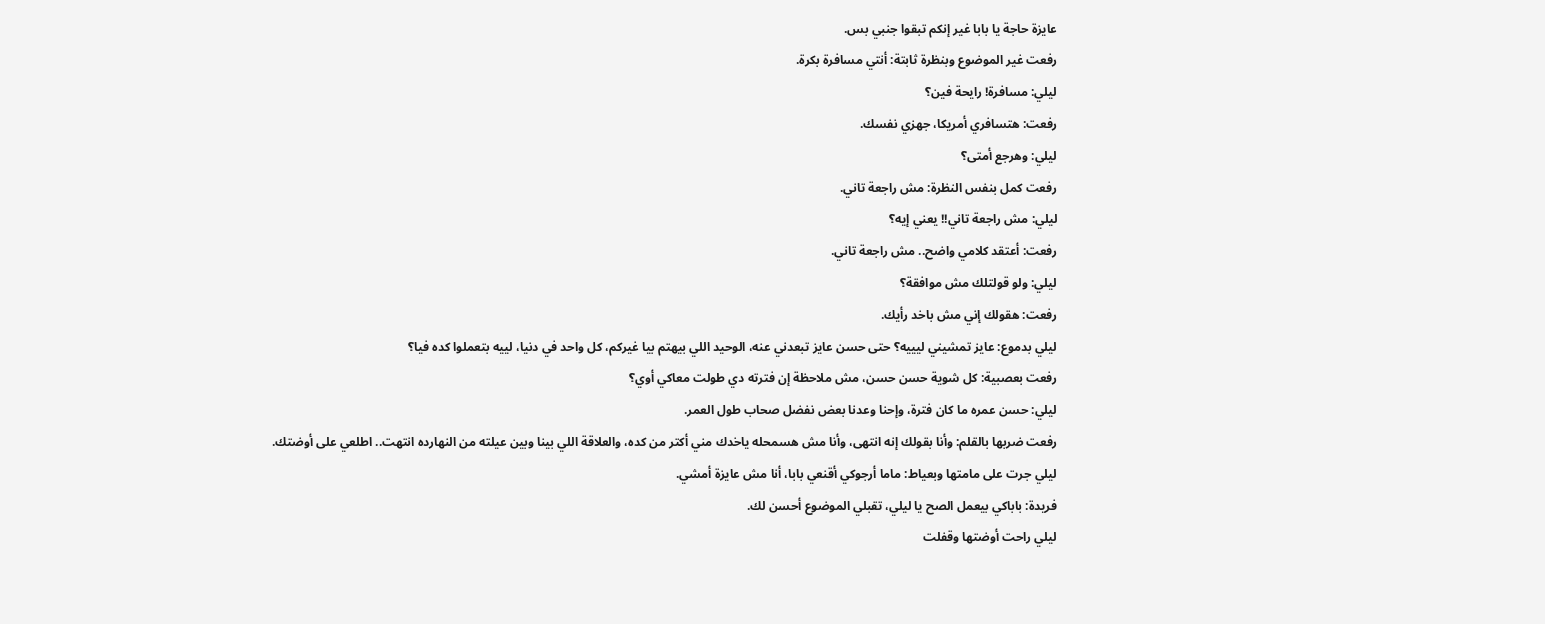عايزة حاجة يا بابا غير إنكم تبقوا جنبي بس.
رفعت غير الموضوع وبنظرة ثابتة: أنتي مسافرة بكرة.
ليلي: مسافرة! رايحة فين؟
رفعت: هتسافري أمريكا، جهزي نفسك.
ليلي: وهرجع أمتى؟
رفعت كمل بنفس النظرة: مش راجعة تاني.
ليلي: مش راجعة تاني!! يعني إيه؟
رفعت: أعتقد كلامي واضح.. مش راجعة تاني.
ليلي: ولو قولتلك مش موافقة؟
رفعت: هقولك إني مش باخد رأيك.
ليلي بدموع: عايز تمشيني ليييه؟ حتى حسن عايز تبعدني عنه، الوحيد اللي بيهتم بيا غيركم، كل واحد في دنيا، لييه بتعملوا كده فيا؟
رفعت بعصبية: كل شوية حسن حسن، مش ملاحظة إن فترته دي طولت معاكي أوي؟
ليلي: حسن عمره ما كان فترة، وإحنا وعدنا بعض نفضل صحاب طول العمر.
رفعت ضربها بالقلم: وأنا بقولك إنه انتهى، وأنا مش هسمحله ياخدك مني أكتر من كده، والعلاقة اللي بينا وبين عيلته من النهارده انتهت.. اطلعي على أوضتك.
ليلي جرت على مامتها وبعياط: ماما أرجوكي أقنعي بابا، أنا مش عايزة أمشي.
فريدة: باباكي بيعمل الصح يا ليلي، تقبلي الموضوع أحسن لك.
ليلي راحت أوضتها وقفلت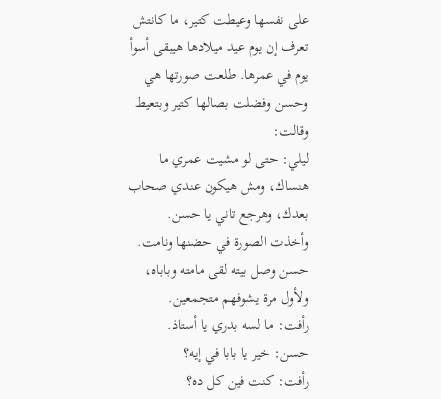على نفسها وعيطت كتير، ما كانتش تعرف إن يوم عيد ميلادها هيبقى أسوأ يوم في عمرها. طلعت صورتها هي وحسن وفضلت بصالها كتير وبتعيط وقالت:
ليلي: حتى لو مشيت عمري ما هنساك، ومش هيكون عندي صحاب بعدك، وهرجع تاني يا حسن.
وأخذت الصورة في حضنها ونامت.
حسن وصل بيته لقى مامته وباباه، ولأول مرة يشوفهم متجمعين.
رأفت: ما لسه بدري يا أستاذ.
حسن: خير يا بابا في إيه؟
رأفت: كنت فين كل ده؟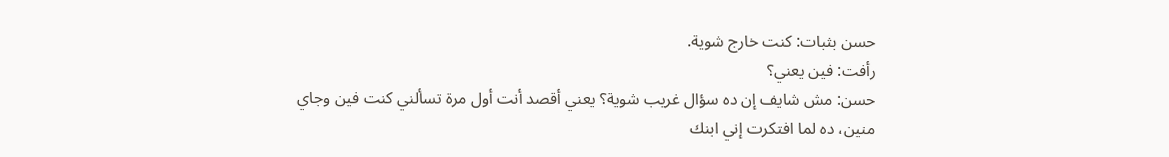حسن بثبات: كنت خارج شوية.
رأفت: فين يعني؟
حسن: مش شايف إن ده سؤال غريب شوية؟ يعني أقصد أنت أول مرة تسألني كنت فين وجاي منين، ده لما افتكرت إني ابنك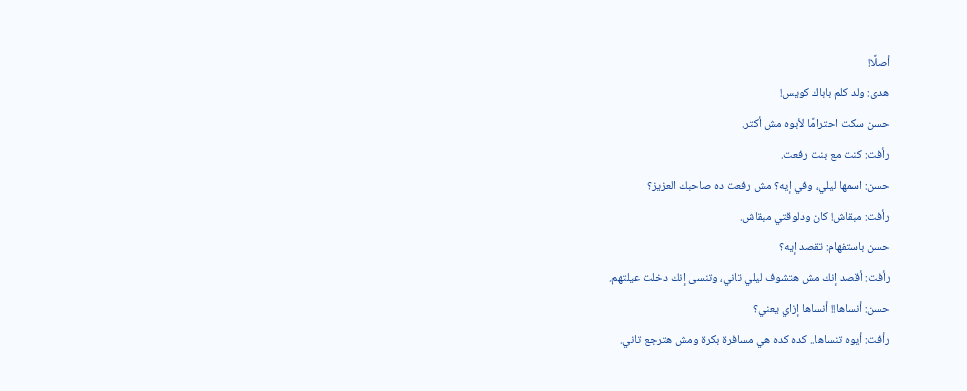أصلًا!
هدى: ولد كلم باباك كويس!
حسن سكت احترامًا لأبوه مش أكتر.
رأفت: كنت مع بنت رفعت.
حسن: اسمها ليلي، وفي إيه؟ مش رفعت ده صاحبك العزيز؟
رأفت: مبقاش! كان ودلوقتي مبقاش.
حسن باستفهام: تقصد إيه؟
رأفت: أقصد إنك مش هتشوف ليلي تاني، وتنسى إنك دخلت عيلتهم.
حسن: أنساها!! أنساها إزاي يعني؟
رأفت: أيوه تنساها.. كده كده هي مسافرة بكرة ومش هترجع تاني.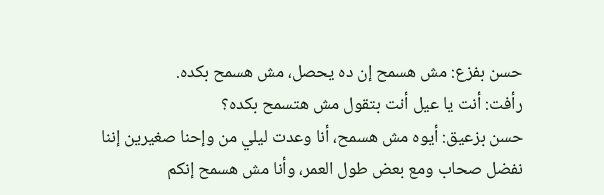حسن بفزع: مش هسمح إن ده يحصل، مش هسمح بكده.
رأفت: أنت يا عيل أنت بتقول مش هتسمح بكده؟
حسن بزعيق: أيوه مش هسمح، أنا وعدت ليلي من وإحنا صغيرين إننا نفضل صحاب ومع بعض طول العمر، وأنا مش هسمح إنكم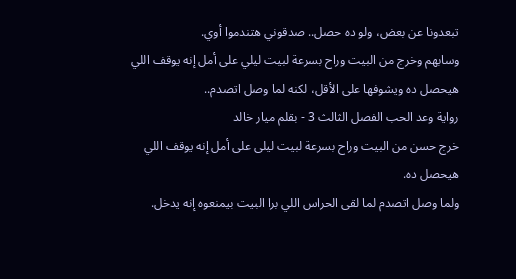تبعدونا عن بعض، ولو ده حصل.. صدقوني هتندموا أوي.
وسابهم وخرج من البيت وراح بسرعة لبيت ليلي على أمل إنه يوقف اللي هيحصل ده ويشوفها على الأقل، لكنه لما وصل اتصدم..
رواية وعد الحب الفصل الثالث 3 - بقلم ميار خالد
خرج حسن من البيت وراح بسرعة لبيت ليلى على أمل إنه يوقف اللي هيحصل ده.
ولما وصل اتصدم لما لقى الحراس اللي برا البيت بيمنعوه إنه يدخل.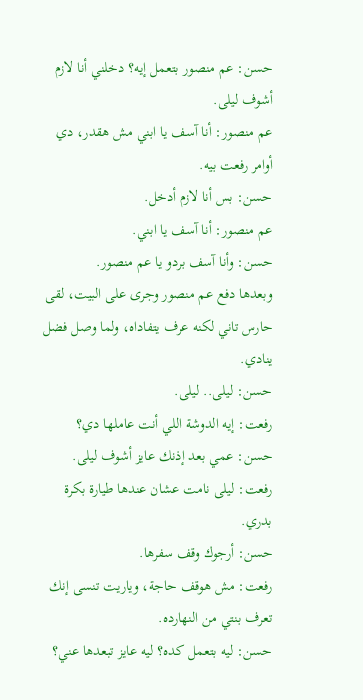حسن: عم منصور بتعمل إيه؟ دخلني أنا لازم أشوف ليلى.
عم منصور: أنا آسف يا ابني مش هقدر، دي أوامر رفعت بيه.
حسن: بس أنا لازم أدخل.
عم منصور: أنا آسف يا ابني.
حسن: وأنا آسف بردو يا عم منصور.
وبعدها دفع عم منصور وجرى على البيت، لقى حارس تاني لكنه عرف يتفاداه، ولما وصل فضل ينادي.
حسن: ليلى.. ليلى.
رفعت: إيه الدوشة اللي أنت عاملها دي؟
حسن: عمي بعد إذنك عايز أشوف ليلى.
رفعت: ليلى نامت عشان عندها طيارة بكرة بدري.
حسن: أرجوك وقف سفرها.
رفعت: مش هوقف حاجة، وياريت تنسى إنك تعرف بنتي من النهارده.
حسن: ليه بتعمل كده؟ ليه عايز تبعدها عني؟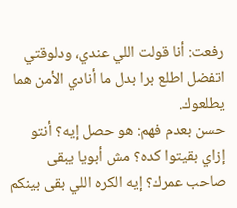رفعت: أنا قولت اللي عندي، ودلوقتي اتفضل اطلع برا بدل ما أنادي الأمن هما يطلعوك.
حسن بعدم فهم: هو حصل إيه؟ أنتو إزاي بقيتوا كده؟ مش أبويا يبقى صاحب عمرك؟ إيه الكره اللي بقى بينكم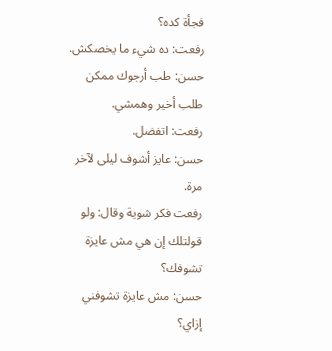فجأة كده؟
رفعت: ده شيء ما يخصكش.
حسن: طب أرجوك ممكن طلب أخير وهمشي.
رفعت: اتفضل.
حسن: عايز أشوف ليلى لآخر مرة.
رفعت فكر شوية وقال: ولو قولتلك إن هي مش عايزة تشوفك؟
حسن: مش عايزة تشوفني إزاي؟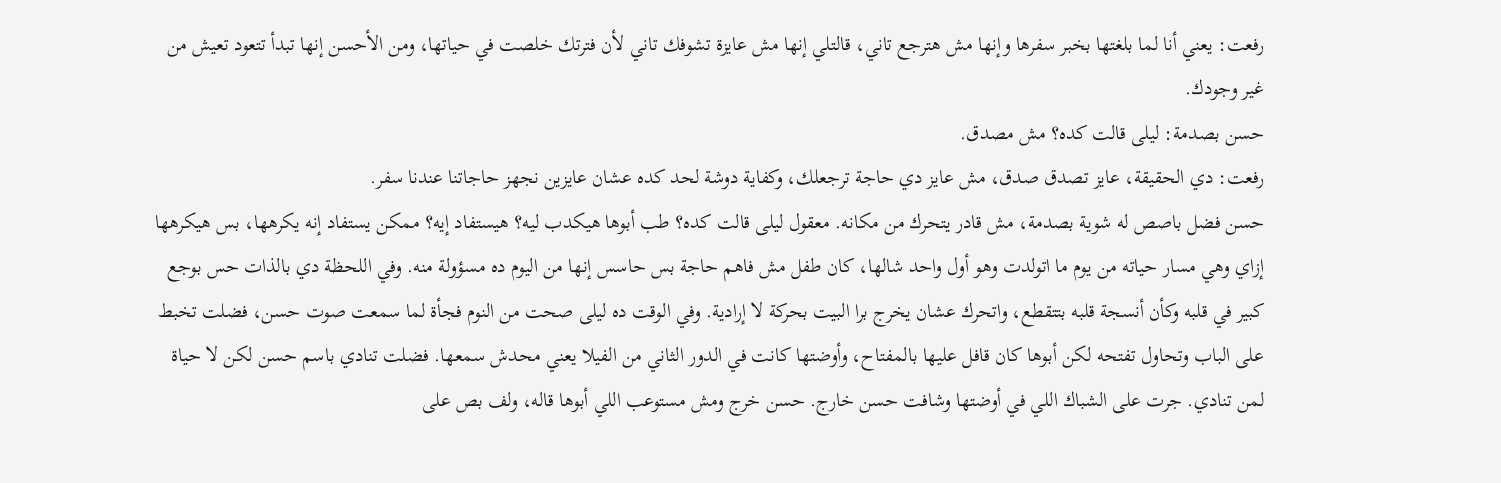رفعت: يعني أنا لما بلغتها بخبر سفرها وإنها مش هترجع تاني، قالتلي إنها مش عايزة تشوفك تاني لأن فترتك خلصت في حياتها، ومن الأحسن إنها تبدأ تتعود تعيش من غير وجودك.
حسن بصدمة: ليلى قالت كده؟ مش مصدق.
رفعت: دي الحقيقة، عايز تصدق صدق، مش عايز دي حاجة ترجعلك، وكفاية دوشة لحد كده عشان عايزين نجهز حاجاتنا عندنا سفر.
حسن فضل باصص له شوية بصدمة، مش قادر يتحرك من مكانه. معقول ليلى قالت كده؟ طب أبوها هيكدب ليه؟ هيستفاد إيه؟ ممكن يستفاد إنه يكرهها، بس هيكرهها إزاي وهي مسار حياته من يوم ما اتولدت وهو أول واحد شالها، كان طفل مش فاهم حاجة بس حاسس إنها من اليوم ده مسؤولة منه. وفي اللحظة دي بالذات حس بوجع كبير في قلبه وكأن أنسجة قلبه بتتقطع، واتحرك عشان يخرج برا البيت بحركة لا إرادية. وفي الوقت ده ليلى صحت من النوم فجأة لما سمعت صوت حسن، فضلت تخبط على الباب وتحاول تفتحه لكن أبوها كان قافل عليها بالمفتاح، وأوضتها كانت في الدور الثاني من الفيلا يعني محدش سمعها. فضلت تنادي باسم حسن لكن لا حياة لمن تنادي. جرت على الشباك اللي في أوضتها وشافت حسن خارج. حسن خرج ومش مستوعب اللي أبوها قاله، ولف بص على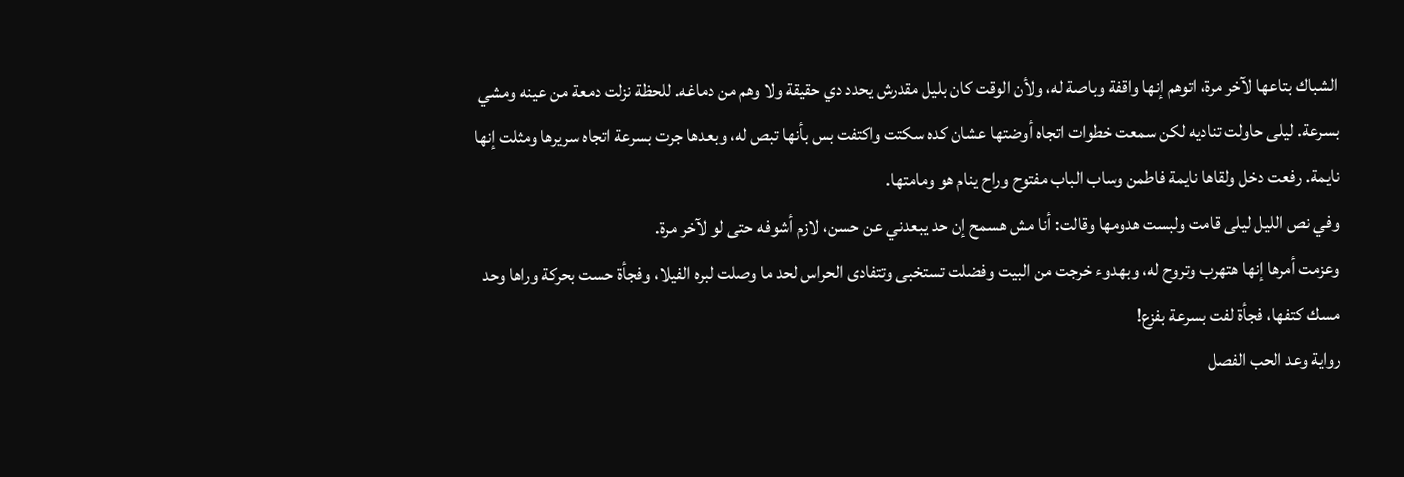الشباك بتاعها لآخر مرة، اتوهم إنها واقفة وباصة له، ولأن الوقت كان بليل مقدرش يحدد دي حقيقة ولا وهم من دماغه. للحظة نزلت دمعة من عينه ومشي بسرعة. ليلى حاولت تناديه لكن سمعت خطوات اتجاه أوضتها عشان كده سكتت واكتفت بس بأنها تبص له، وبعدها جرت بسرعة اتجاه سريرها ومثلت إنها نايمة. رفعت دخل ولقاها نايمة فاطمن وساب الباب مفتوح وراح ينام هو ومامتها.
وفي نص الليل ليلى قامت ولبست هدومها وقالت: أنا مش هسمح إن حد يبعدني عن حسن، لازم أشوفه حتى لو لآخر مرة.
وعزمت أمرها إنها هتهرب وتروح له، وبهدوء خرجت من البيت وفضلت تستخبى وتتفادى الحراس لحد ما وصلت لبره الفيلا، وفجأة حست بحركة وراها وحد مسك كتفها، فجأة لفت بسرعة بفزع!
رواية وعد الحب الفصل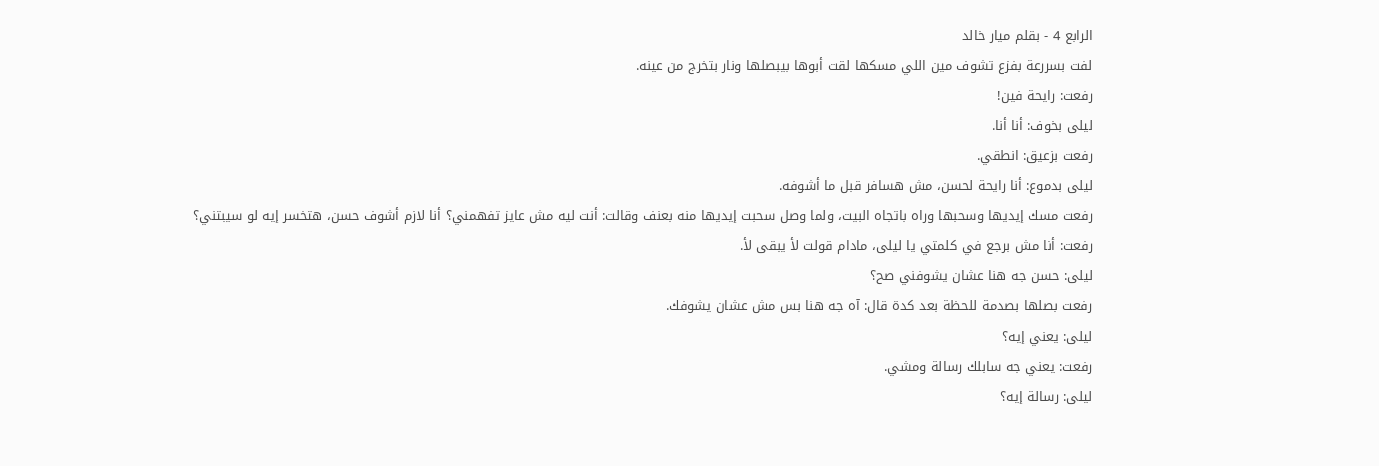الرابع 4 - بقلم ميار خالد
لفت بسررعة بفزع تشوف مين اللي مسكها لقت أبوها بيبصلها ونار بتخرج من عينه.
رفعت: رايحة فين!
ليلى بخوف: أنا أنا.
رفعت بزعيق: انطقي.
ليلى بدموع: أنا رايحة لحسن، مش هسافر قبل ما أشوفه.
رفعت مسك إيديها وسحبها وراه باتجاه البيت، ولما وصل سحبت إيديها منه بعنف وقالت: أنت ليه مش عايز تفهمني؟ أنا لازم أشوف حسن، هتخسر إيه لو سيبتني؟
رفعت: أنا مش برجع في كلمتي يا ليلى، مادام قولت لأ يبقى لأ.
ليلى: حسن جه هنا عشان يشوفني صح؟
رفعت بصلها بصدمة للحظة بعد كدة قال: آه جه هنا بس مش عشان يشوفك.
ليلى: يعني إيه؟
رفعت: يعني جه سابلك رسالة ومشي.
ليلى: رسالة إيه؟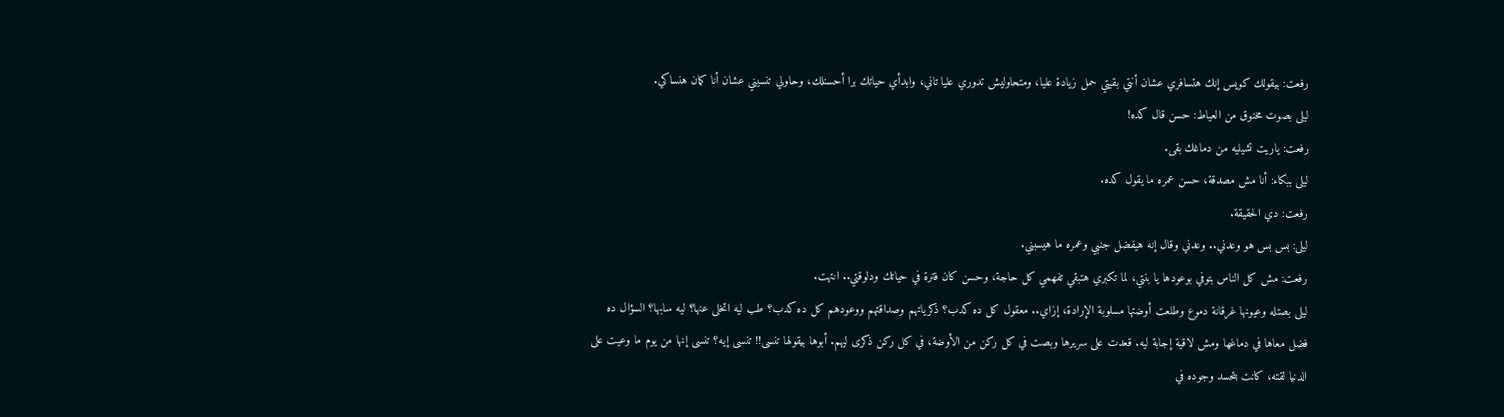رفعت: بيقولك كويس إنك هتسافري عشان أنتي بقيتي حمل زيادة عليا، ومتحاوليش تدوري عليا تاني، وابدأي حياتك برا أحسنلك، وحاولي تنسيني عشان أنا كمان هنساكي.
ليلى بصوت مخنوق من العياط: حسن قال كده!
رفعت: ياريت تشيليه من دماغك بقى.
ليلى ببكاء: أنا مش مصدقة، حسن عمره ما يقول كده.
رفعت: دي الحقيقة.
ليلى: بس بس هو وعدني.. وعدني وقال إنه هيفضل جنبي وعمره ما هيسبني.
رفعت: مش كل الناس بتوفي بوعودها يا بنتي، لما تكبري هتبقي تفهمي كل حاجة، وحسن كان فترة في حياتك ودلوقتي.. انتهت.
ليلى بصتله وعيونها غرقانة دموع وطلعت أوضتها مسلوبة الإرادة، إزاي.. معقول كل ده كدب؟ ذكرياتهم وصداقتهم ووعودهم كل ده كدب؟ طب ليه اتخلى عنها؟ ليه سابها؟ السؤال ده فضل معاها في دماغها ومش لاقية إجابة ليه. قعدت على سريرها وبصت في كل ركن من الأوضة، في كل ركن ذكرى ليهم. أبوها بيقولها تنسى!! تنسى إيه؟ تنسى إنها من يوم ما وعيت على الدنيا لقته، كانت بتحسد وجوده في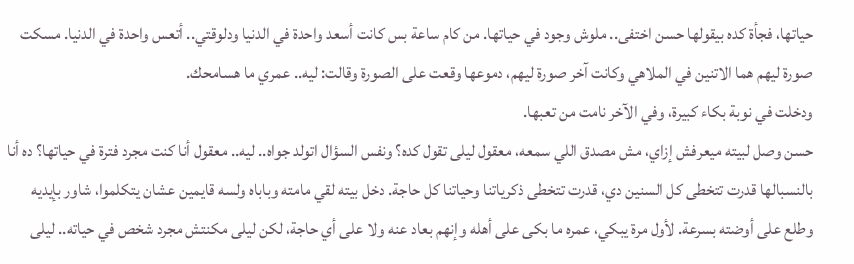حياتها، فجأة كده بيقولها حسن اختفى.. ملوش وجود في حياتها. من كام ساعة بس كانت أسعد واحدة في الدنيا ودلوقتي.. أتعس واحدة في الدنيا. مسكت صورة ليهم هما الاتنين في الملاهي وكانت آخر صورة ليهم، دموعها وقعت على الصورة وقالت: ليه.. عمري ما هسامحك.
ودخلت في نوبة بكاء كبيرة، وفي الآخر نامت من تعبها.
حسن وصل لبيته ميعرفش إزاي، مش مصدق اللي سمعه، معقول ليلى تقول كده؟ ونفس السؤال اتولد جواه.. ليه.. معقول أنا كنت مجرد فترة في حياتها؟ ده أنا بالنسبالها قدرت تتخطى كل السنين دي، قدرت تتخطى ذكرياتنا وحياتنا كل حاجة. دخل بيته لقي مامته وباباه ولسه قايمين عشان يتكلموا، شاور بإيديه وطلع على أوضته بسرعة. لأول مرة يبكي، عمره ما بكى على أهله وإنهم بعاد عنه ولا على أي حاجة، لكن ليلى مكنتش مجرد شخص في حياته.. ليلى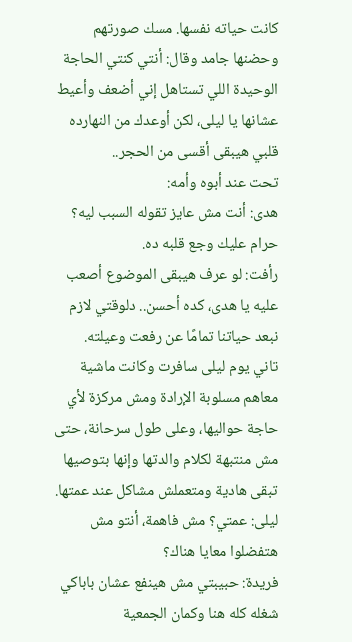كانت حياته نفسها. مسك صورتهم وحضنها جامد وقال: أنتي كنتي الحاجة الوحيدة اللي تستاهل إني أضعف وأعيط عشانها يا ليلى، لكن أوعدك من النهارده قلبي هيبقى أقسى من الحجر..
تحت عند أبوه وأمه:
هدى: أنت مش عايز تقوله السبب ليه؟ حرام عليك وجع قلبه ده.
رأفت: لو عرف هيبقى الموضوع أصعب عليه يا هدى، كده أحسن.. دلوقتي لازم نبعد حياتنا تمامًا عن رفعت وعيلته.
تاني يوم ليلى سافرت وكانت ماشية معاهم مسلوبة الإرادة ومش مركزة لأي حاجة حواليها، وعلى طول سرحانة، حتى مش منتبهة لكلام والدتها وإنها بتوصيها تبقى هادية ومتعملش مشاكل عند عمتها.
ليلى: عمتي؟ مش فاهمة، أنتو مش هتفضلوا معايا هناك؟
فريدة: حبيبتي مش هينفع عشان باباكي شغله كله هنا وكمان الجمعية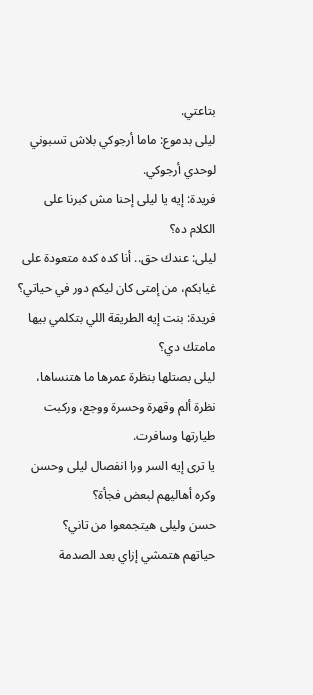بتاعتي.
ليلى بدموع: ماما أرجوكي بلاش تسبوني لوحدي أرجوكي.
فريدة: إيه يا ليلى إحنا مش كبرنا على الكلام ده؟
ليلى: عندك حق.. أنا كده كده متعودة على غيابكم، من إمتى كان ليكم دور في حياتي؟
فريدة: بنت إيه الطريقة اللي بتكلمي بيها مامتك دي؟
ليلى بصتلها بنظرة عمرها ما هتنساها، نظرة ألم وقهرة وحسرة ووجع، وركبت طيارتها وسافرت.
يا ترى إيه السر ورا انفصال ليلى وحسن وكره أهاليهم لبعض فجأة؟
حسن وليلى هيتجمعوا من تاني؟
حياتهم هتمشي إزاي بعد الصدمة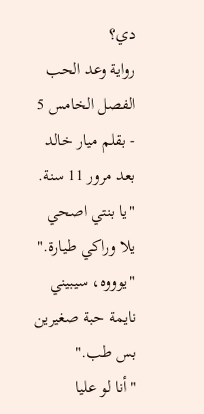دي؟
رواية وعد الحب الفصل الخامس 5 - بقلم ميار خالد
بعد مرور 11 سنة.
"يا بنتي اصحي يلا وراكي طيارة."
"يوووه، سيبيني نايمة حبة صغيرين بس طب."
"أنا لو عليا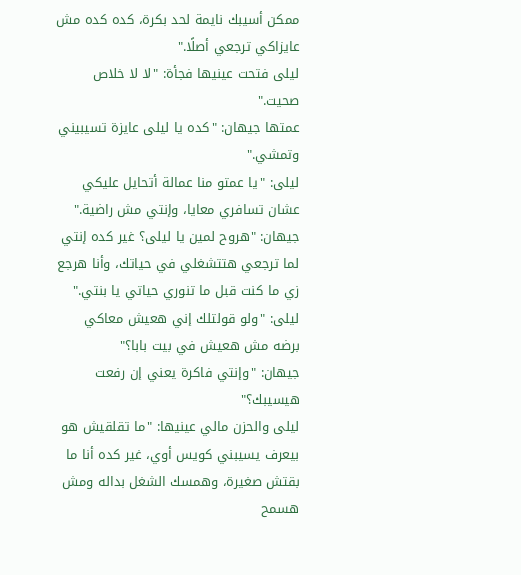ممكن أسيبك نايمة لحد بكرة، كده كده مش عايزاكي ترجعي أصلًا."
ليلى فتحت عينيها فجأة: "لا لا خلاص صحيت."
عمتها جيهان: "كده يا ليلى عايزة تسيبيني وتمشي."
ليلى: "يا عمتو منا عمالة أتحايل عليكي عشان تسافري معايا، وإنتي مش راضية."
جيهان: "هروح لمين يا ليلى؟ غير كده إنتي لما ترجعي هتتشغلي في حياتك، وأنا هرجع زي ما كنت قبل ما تنوري حياتي يا بنتي."
ليلى: "ولو قولتلك إني هعيش معاكي برضه مش هعيش في بيت بابا؟"
جيهان: "وإنتي فاكرة يعني إن رفعت هيسيبك؟"
ليلى والحزن مالي عينيها: "ما تقلقيش هو بيعرف يسيبني كويس أوي، غير كده أنا ما بقتش صغيرة، وهمسك الشغل بداله ومش هسمح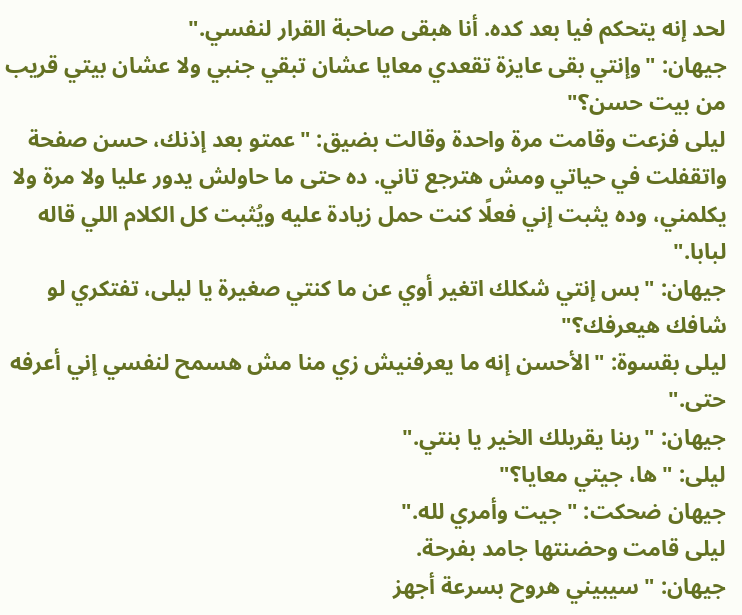لحد إنه يتحكم فيا بعد كده. أنا هبقى صاحبة القرار لنفسي."
جيهان: "وإنتي بقى عايزة تقعدي معايا عشان تبقي جنبي ولا عشان بيتي قريب من بيت حسن؟"
ليلى فزعت وقامت مرة واحدة وقالت بضيق: "عمتو بعد إذنك، حسن صفحة واتقفلت في حياتي ومش هترجع تاني. ده حتى ما حاولش يدور عليا ولا مرة ولا يكلمني، وده يثبت إني فعلًا كنت حمل زيادة عليه ويُثبت كل الكلام اللي قاله لبابا."
جيهان: "بس إنتي شكلك اتغير أوي عن ما كنتي صغيرة يا ليلى، تفتكري لو شافك هيعرفك؟"
ليلى بقسوة: "الأحسن إنه ما يعرفنيش زي منا مش هسمح لنفسي إني أعرفه حتى."
جيهان: "ربنا يقربلك الخير يا بنتي."
ليلى: "ها، جيتي معايا؟"
جيهان ضحكت: "جيت وأمري لله."
ليلى قامت وحضنتها جامد بفرحة.
جيهان: "سيبيني هروح بسرعة أجهز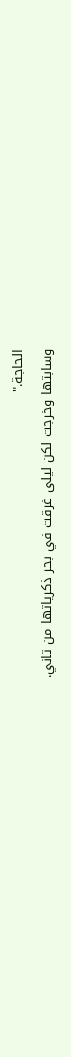الحاجة."
وسابتها وخرجت لكن ليلى غرقت في بحر ذكرياتها من تاني.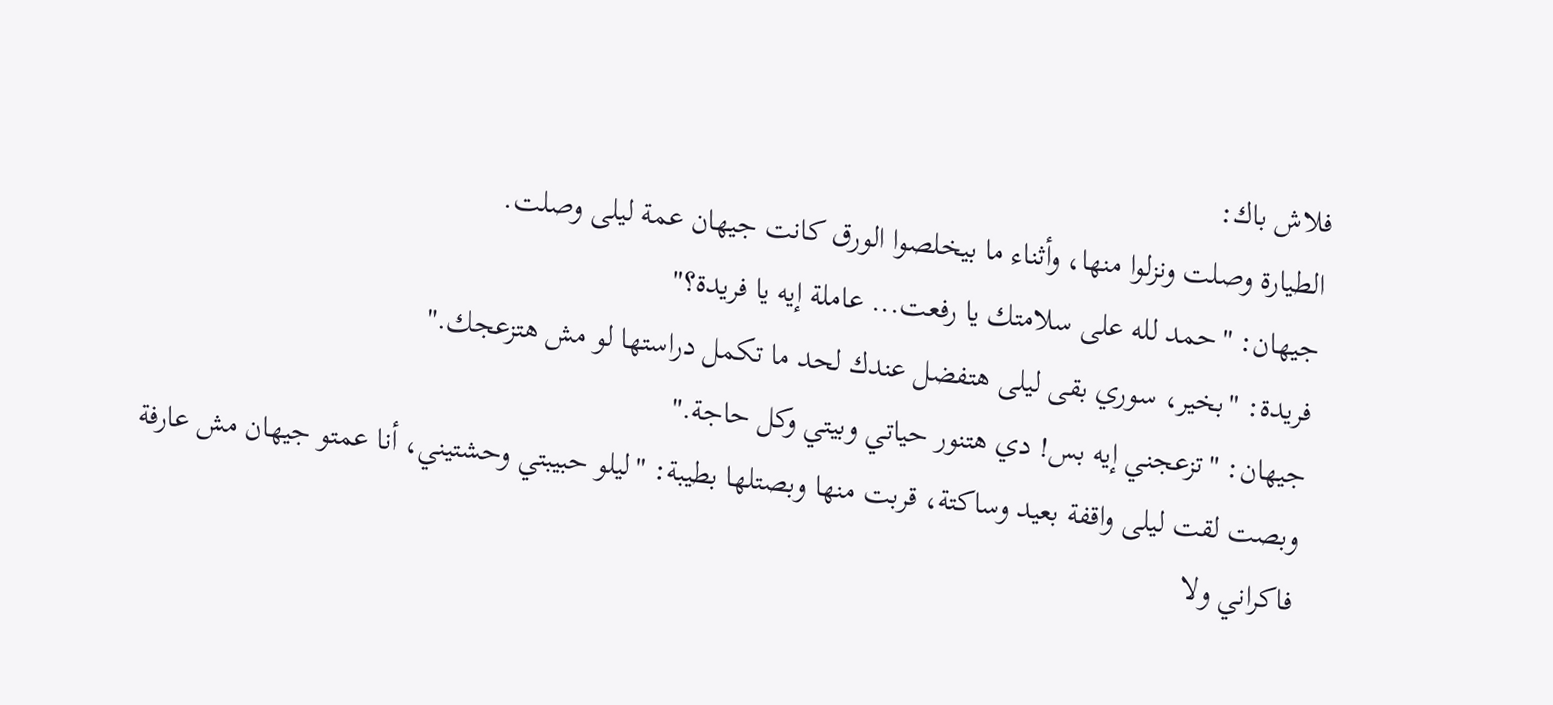فلاش باك:
الطيارة وصلت ونزلوا منها، وأثناء ما بيخلصوا الورق كانت جيهان عمة ليلى وصلت.
جيهان: "حمد لله على سلامتك يا رفعت... عاملة إيه يا فريدة؟"
فريدة: "بخير، سوري بقى ليلى هتفضل عندك لحد ما تكمل دراستها لو مش هتزعجك."
جيهان: "تزعجني إيه بس! دي هتنور حياتي وبيتي وكل حاجة."
وبصت لقت ليلى واقفة بعيد وساكتة، قربت منها وبصتلها بطيبة: "ليلو حبيبتي وحشتيني، أنا عمتو جيهان مش عارفة فاكراني ولا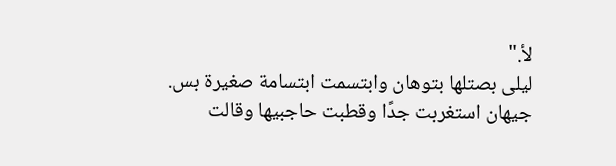لأ."
ليلى بصتلها بتوهان وابتسمت ابتسامة صغيرة بس. جيهان استغربت جدًا وقطبت حاجبيها وقالت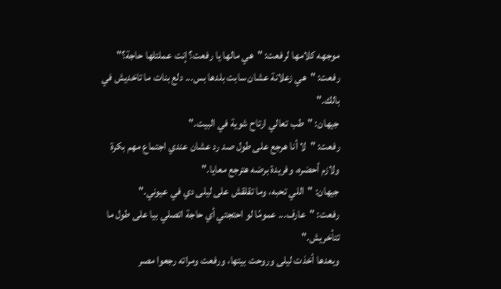موجهه كلامها لرفعت: "هي مالها يا رفعت؟ إنت عملتلها حاجة؟"
رفعت: "هي زعلانة عشان سابت بلدها بس... دلع بنات ما تاخديش في بالك."
جيهان: "طب تعالي ارتاح شوية في البيت."
رفعت: "لا أنا هرجع على طول صد رد عشان عندي اجتماع مهم بكرة ولازم أحضره، وفريدة برضه هترجع معايا."
جيهان: "اللي تحبه، وما تقلقش على ليلى دي في عيوني."
رفعت: "عارف... عمومًا لو احتجتي أي حاجة اتصلي بيا على طول ما تتأخريش."
وبعدها أخذت ليلى وروحت بيتها، ورفعت ومراته رجعوا مصر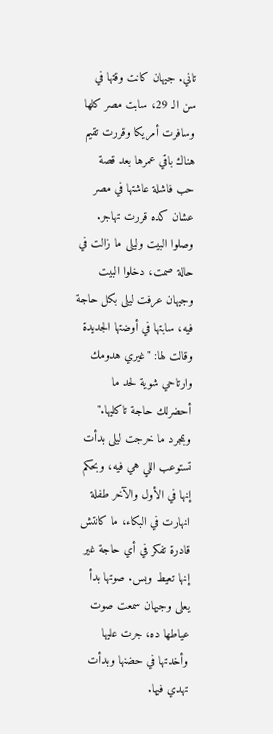تاني. جيهان كانت وقتها في سن الـ 29، سابت مصر كلها وسافرت أمريكا وقررت تقيم هناك باقي عمرها بعد قصة حب فاشلة عاشتها في مصر عشان كده قررت تهاجر. وصلوا البيت وليلى ما زالت في حالة صمت، دخلوا البيت وجيهان عرفت ليلى بكل حاجة فيه، سابتها في أوضتها الجديدة وقالت لها: "غيري هدومك وارتاحي شوية لحد ما أحضرلك حاجة تاكليها."
وبمجرد ما خرجت ليلى بدأت تستوعب اللي هي فيه، وبحكم إنها في الأول والآخر طفلة انهارت في البكاء، ما كانتش قادرة تفكر في أي حاجة غير إنها تعيط وبس. صوتها بدأ يعلى وجيهان سمعت صوت عياطها ده، جرت عليها وأخدتها في حضنها وبدأت تهدي فيها.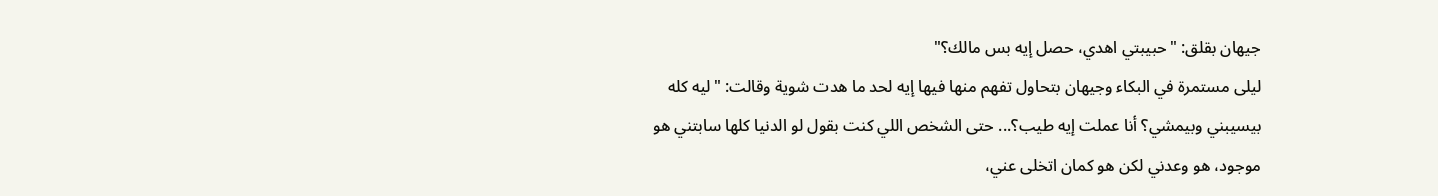جيهان بقلق: "حبيبتي اهدي، حصل إيه بس مالك؟"
ليلى مستمرة في البكاء وجيهان بتحاول تفهم منها فيها إيه لحد ما هدت شوية وقالت: "ليه كله بيسيبني وبيمشي؟ أنا عملت إيه طيب؟... حتى الشخص اللي كنت بقول لو الدنيا كلها سابتني هو موجود، هو وعدني لكن هو كمان اتخلى عني،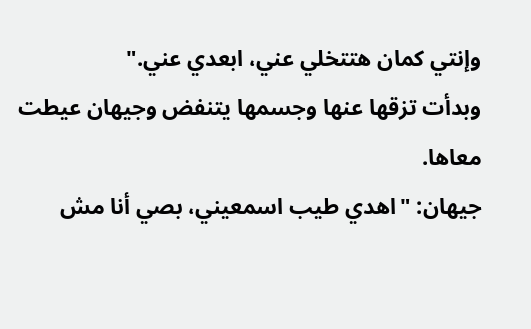وإنتي كمان هتتخلي عني، ابعدي عني."
وبدأت تزقها عنها وجسمها يتنفض وجيهان عيطت معاها.
جيهان: "اهدي طيب اسمعيني، بصي أنا مش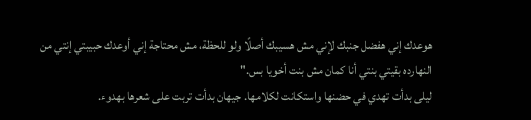هوعدك إني هفضل جنبك لإني مش هسيبك أصلًا ولو للحظة، مش محتاجة إني أوعدك حبيبتي إنتي من النهارده بقيتي بنتي أنا كمان مش بنت أخويا بس."
ليلى بدأت تهدي في حضنها واستكانت لكلامها. جيهان بدأت تربت على شعرها بهدوء.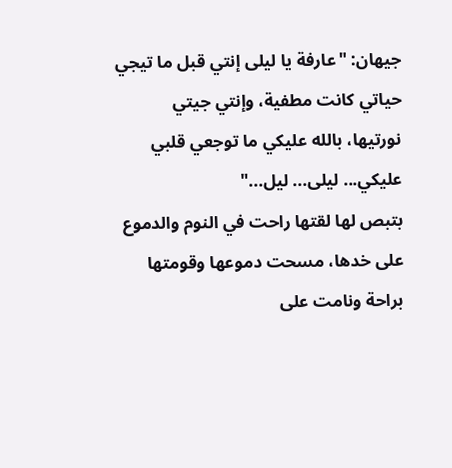جيهان: "عارفة يا ليلى إنتي قبل ما تيجي حياتي كانت مطفية، وإنتي جيتي نورتيها، بالله عليكي ما توجعي قلبي عليكي... ليلى... ليل..."
بتبص لها لقتها راحت في النوم والدموع على خدها، مسحت دموعها وقومتها براحة ونامت على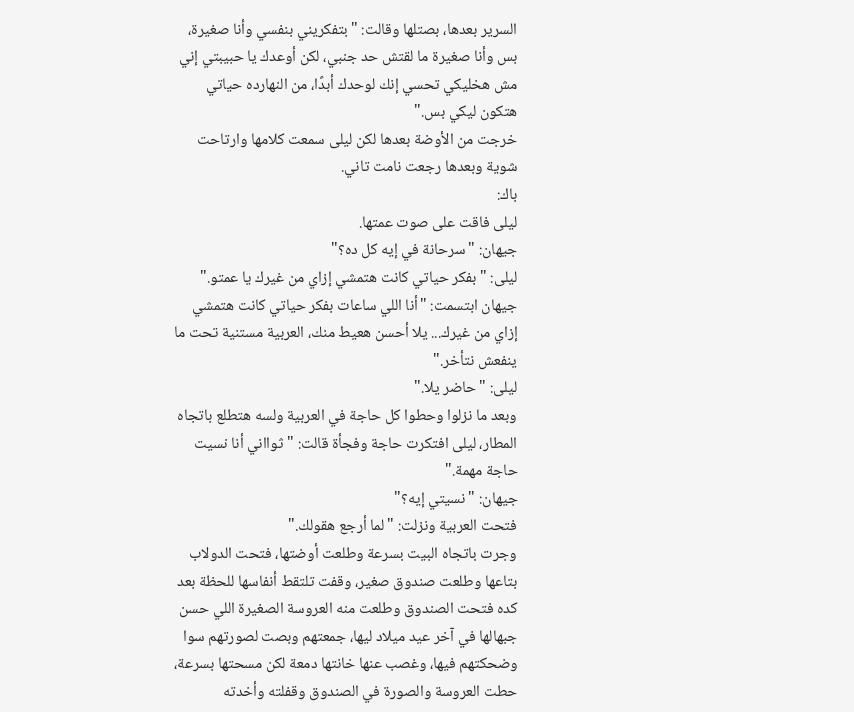السرير بعدها، بصتلها وقالت: "بتفكريني بنفسي وأنا صغيرة، بس وأنا صغيرة ما لقتش حد جنبي، لكن أوعدك يا حبيبتي إني مش هخليكي تحسي إنك لوحدك أبدًا، من النهارده حياتي هتكون ليكي بس."
خرجت من الأوضة بعدها لكن ليلى سمعت كلامها وارتاحت شوية وبعدها رجعت نامت تاني.
باك:
ليلى فاقت على صوت عمتها.
جيهان: "سرحانة في إيه كل ده؟"
ليلى: "بفكر حياتي كانت هتمشي إزاي من غيرك يا عمتو."
جيهان ابتسمت: "أنا اللي ساعات بفكر حياتي كانت هتمشي إزاي من غيرك... يلا أحسن هعيط منك، العربية مستنية تحت ما ينفعش نتأخر."
ليلى: "حاضر يلا."
وبعد ما نزلوا وحطوا كل حاجة في العربية ولسه هتطلع باتجاه المطار، ليلى افتكرت حاجة وفجأة قالت: "ثوااني أنا نسيت حاجة مهمة."
جيهان: "نسيتي إيه؟"
فتحت العربية ونزلت: "لما أرجع هقولك."
وجرت باتجاه البيت بسرعة وطلعت أوضتها، فتحت الدولاب بتاعها وطلعت صندوق صغير، وقفت تلتقط أنفاسها للحظة بعد كده فتحت الصندوق وطلعت منه العروسة الصغيرة اللي حسن جبهالها في آخر عيد ميلاد ليها، جمعتهم وبصت لصورتهم سوا وضحكتهم فيها، وغصب عنها خانتها دمعة لكن مسحتها بسرعة، حطت العروسة والصورة في الصندوق وقفلته وأخدته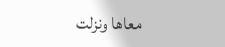معاها ونزلت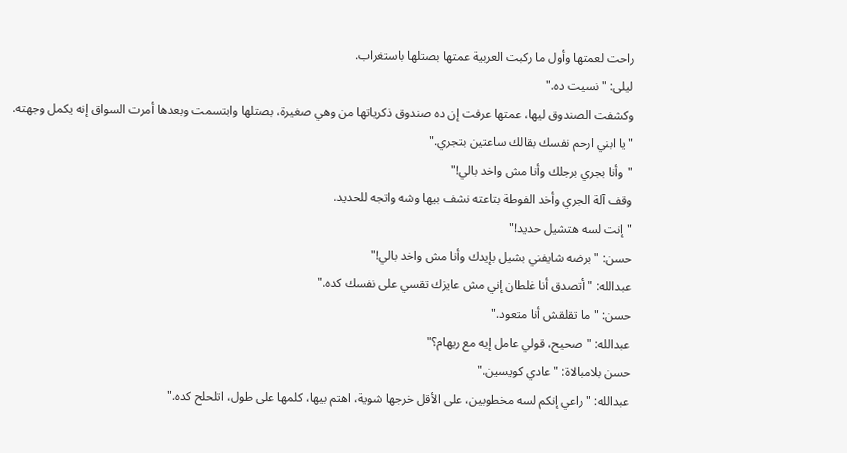راحت لعمتها وأول ما ركبت العربية عمتها بصتلها باستغراب.
ليلى: "نسيت ده."
وكشفت الصندوق ليها، عمتها عرفت إن ده صندوق ذكرياتها من وهي صغيرة، بصتلها وابتسمت وبعدها أمرت السواق إنه يكمل وجهته.
"يا ابني ارحم نفسك بقالك ساعتين بتجري."
"وأنا بجري برجلك وأنا مش واخد بالي!"
وقف آلة الجري وأخد الفوطة بتاعته نشف بيها وشه واتجه للحديد.
"إنت لسه هتشيل حديد!"
حسن: "برضه شايفني بشيل بإيدك وأنا مش واخد بالي!"
عبدالله: "أتصدق أنا غلطان إني مش عايزك تقسي على نفسك كده."
حسن: "ما تقلقش أنا متعود."
عبدالله: "صحيح، قولي عامل إيه مع ريهام؟"
حسن بلامبالاة: "عادي كويسين."
عبدالله: "راعي إنكم لسه مخطوبين، على الأقل خرجها شوية، اهتم بيها، كلمها على طول، اتلحلح كده."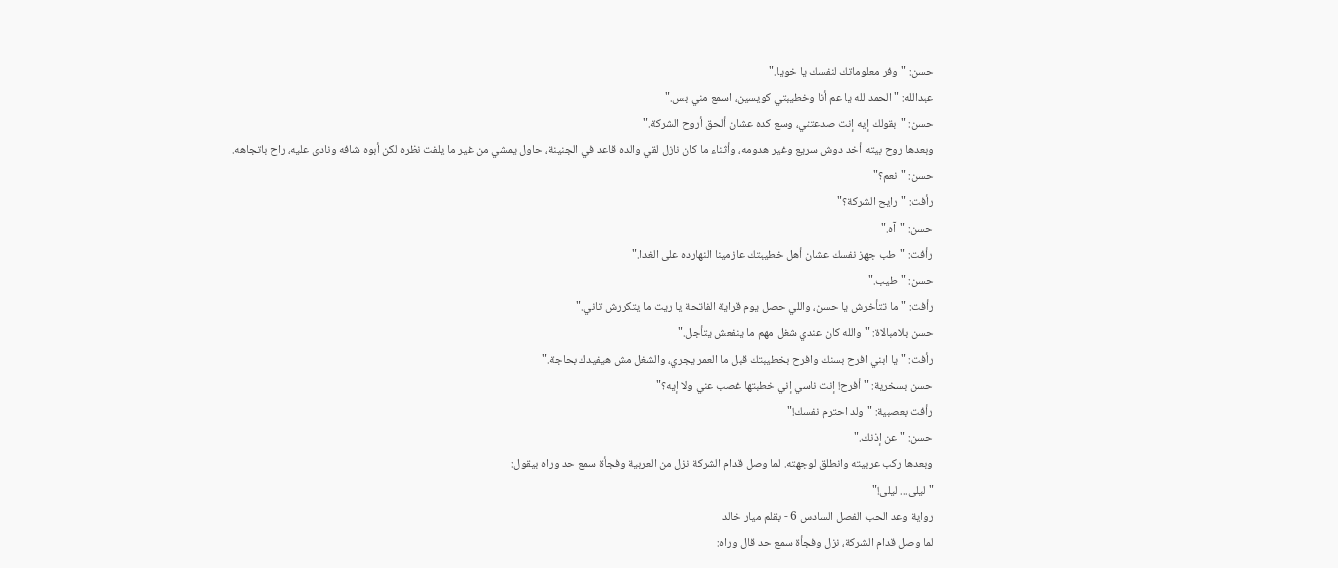حسن: "وفر معلوماتك لنفسك يا خويا."
عبدالله: "الحمد لله يا عم أنا وخطيبتي كويسين، اسمع مني بس."
حسن: "بقولك إيه إنت صدعتني، وسع كده عشان ألحق أروح الشركة."
وبعدها روح بيته أخد دوش سريع وغير هدومه، وأثناء ما كان نازل لقي والده قاعد في الجنينة، حاول يمشي من غير ما يلفت نظره لكن أبوه شافه ونادى عليه، راح باتجاهه.
حسن: "نعم؟"
رأفت: "رايح الشركة؟"
حسن: "آه."
رأفت: "طب جهز نفسك عشان أهل خطيبتك عازمينا النهارده على الغدا."
حسن: "طيب."
رأفت: "ما تتأخرش يا حسن، واللي حصل يوم قراية الفاتحة يا ريت ما يتكررش تاني."
حسن بلامبالاة: "والله كان عندي شغل مهم ما ينفعش يتأجل."
رأفت: "يا ابني افرح بسنك وافرح بخطيبتك قبل ما العمر يجري، والشغل مش هيفيدك بحاجة."
حسن بسخرية: "أفرح! إنت ناسي إني خطبتها غصب عني ولا إيه؟"
رأفت بعصبية: "ولد احترم نفسك!"
حسن: "عن إذنك."
وبعدها ركب عربيته وانطلق لوجهته. لما وصل قدام الشركة نزل من العربية وفجأة سمع حد وراه بيقول:
"ليلى... ليلى!"
رواية وعد الحب الفصل السادس 6 - بقلم ميار خالد
لما وصل قدام الشركة، نزل وفجأة سمع حد قال وراه: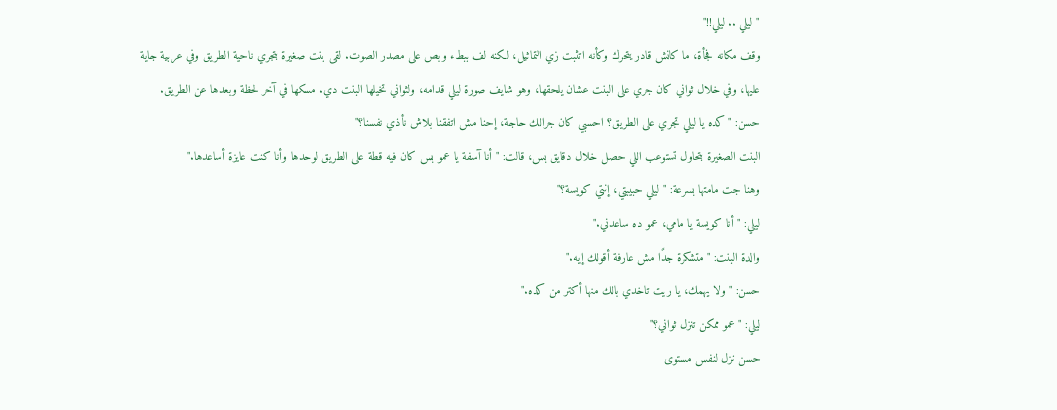"ليلي .. ليلي!!"
وقف مكانه فجأة، ما كانش قادر يتحرك وكأنه اتثبت زي التماثيل، لكنه لف ببطء وبص على مصدر الصوت. لقى بنت صغيرة بتجري ناحية الطريق وفي عربية جاية عليها، وفي خلال ثواني كان جري على البنت عشان يلحقها، وهو شايف صورة ليلي قدامه، ولثواني تخيلها البنت دي. مسكها في آخر لحظة وبعدها عن الطريق.
حسن: "كده يا ليلي تجري على الطريق؟ احسبي كان جرالك حاجة، إحنا مش اتفقنا بلاش نأذي نفسنا؟"
البنت الصغيرة بتحاول تستوعب اللي حصل خلال دقايق بس، قالت: "أنا آسفة يا عمو بس كان فيه قطة على الطريق لوحدها وأنا كنت عايزة أساعدها."
وهنا جت مامتها بسرعة: "ليلي حبيبتي، إنتي كويسة؟"
ليلي: "أنا كويسة يا مامي، عمو ده ساعدني."
والدة البنت: "متشكرة جدًا مش عارفة أقولك إيه."
حسن: "ولا يهمك، يا ريت تاخدي بالك منها أكتر من كده."
ليلي: "عمو ممكن تنزل ثواني؟"
حسن نزل لنفس مستوى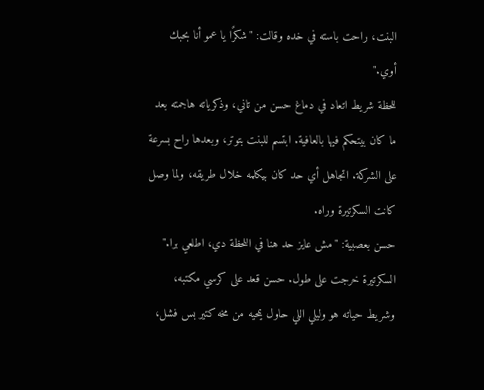البنت، راحت باسته في خده وقالت: "شكرًا يا عمو أنا بحبك أوي."
للحظة شريط اتعاد في دماغ حسن من تاني، وذكرياته هاجمته بعد ما كان بيتحكم فيها بالعافية. ابتسم للبنت بتوتر، وبعدها راح بسرعة على الشركة. اتجاهل أي حد كان بيكلمه خلال طريقه، ولما وصل كانت السكرتيرة وراه.
حسن بعصبية: "مش عايز حد هنا في اللحظة دي، اطلعي برا."
السكرتيرة خرجت على طول. حسن قعد على كرسي مكتبه، وشريط حياته هو وليلي اللي حاول يمحيه من مخه كتير بس فشل،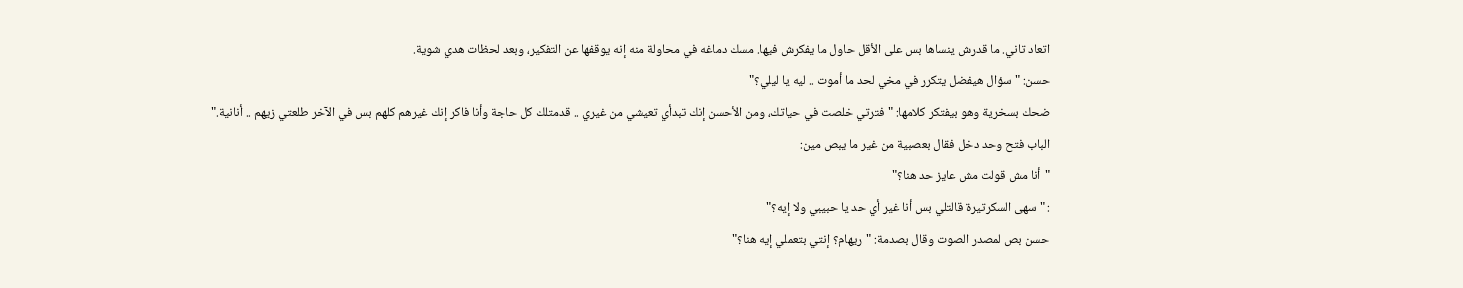اتعاد تاني. ما قدرش ينساها بس على الأقل حاول ما يفكرش فيها. مسك دماغه في محاولة منه إنه يوقفها عن التفكير، وبعد لحظات هدي شوية.
حسن: "سؤال هيفضل يتكرر في مخي لحد ما أموت .. ليه يا ليلي؟"
ضحك بسخرية وهو بيفتكر كلامها: "فترتي خلصت في حياتك، ومن الأحسن إنك تبدأي تعيشي من غيري .. قدمتلك كل حاجة وأنا فاكر إنك غيرهم كلهم بس في الآخر طلعتي زيهم .. أنانية."
الباب فتح وحد دخل فقال بعصبية من غير ما يبص مين:
"أنا مش قولت مش عايز حد هنا؟"
: "سهى السكرتيرة قالتلي بس أنا غير أي حد يا حبيبي ولا إيه؟"
حسن بص لمصدر الصوت وقال بصدمة: "ريهام؟ إنتي بتعملي إيه هنا؟"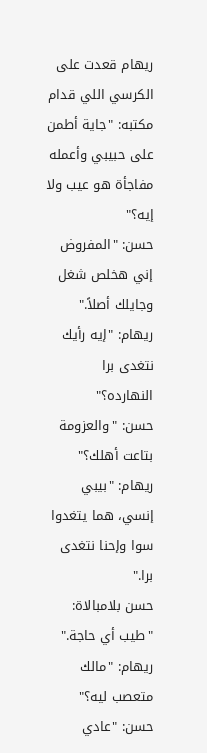ريهام قعدت على الكرسي اللي قدام مكتبه: "جاية أطمن على حبيبي وأعمله مفاجأة هو عيب ولا إيه؟"
حسن: "المفروض إني هخلص شغل وجايلك أصلاً."
ريهام: "إيه رأيك نتغدى برا النهارده؟"
حسن: "والعزومة بتاعت أهلك؟"
ريهام: "بيبي إنسي، هما يتغدوا سوا وإحنا نتغدى برا."
حسن بلامبالاة: "طيب أي حاجة."
ريهام: "مالك متعصب ليه؟"
حسن: "عادي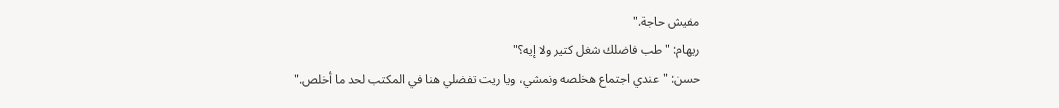مفيش حاجة."
ريهام: "طب فاضلك شغل كتير ولا إيه؟"
حسن: "عندي اجتماع هخلصه ونمشي، ويا ريت تفضلي هنا في المكتب لحد ما أخلص."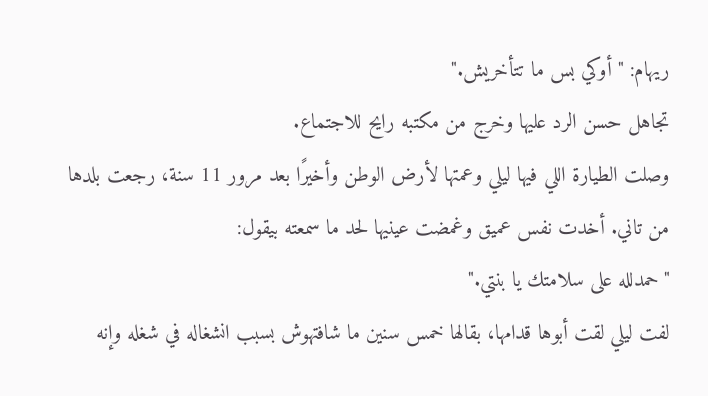ريهام: "أوكي بس ما تتأخريش."
تجاهل حسن الرد عليها وخرج من مكتبه رايح للاجتماع.
وصلت الطيارة اللي فيها ليلي وعمتها لأرض الوطن وأخيرًا بعد مرور 11 سنة، رجعت بلدها من تاني. أخدت نفس عميق وغمضت عينيها لحد ما سمعته بيقول:
"حمدلله على سلامتك يا بنتي."
لفت ليلي لقت أبوها قدامها، بقالها خمس سنين ما شافتهوش بسبب انشغاله في شغله وإنه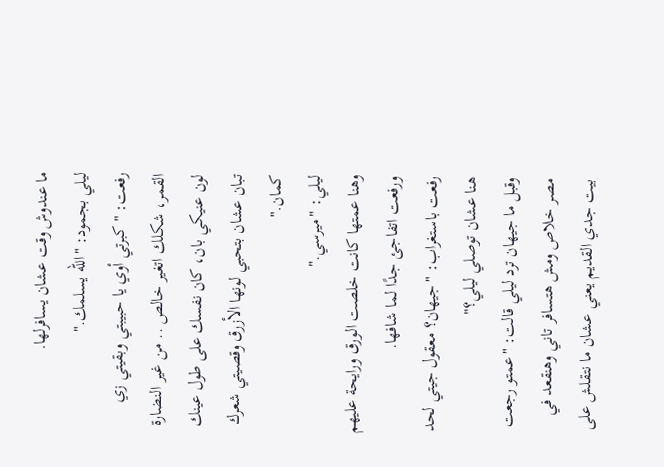ما عندوش وقت عشان يسافرلها.
ليلي بجمود: "الله يسلمك."
رفعت: "كبرتي أوي يا حبيبتي وبقيتي زي القمر، شكلك اتغير خالص .. من غير النضارة لون عنيكي بان، كان نفسك على طول عينك تبان عشان بتحبي لونها الأزرق وقصيتي شعرك كمان."
ليلي: "ميرسي."
وهنا عمتها كانت خلصت الورق ورايحة عليهم ورفعت اتفاجئ جدًا لما شافها.
رفعت باستغراب: "جيهان؟ معقول جيتي لحد هنا عشان توصلي ليلي؟"
وقبل ما جيهان ترد ليلي قالت: "عمتو رجعت مصر خلاص ومش هتسافر تاني وهنقعد في بيت جدي القديم يعني عشان ما نتقلش على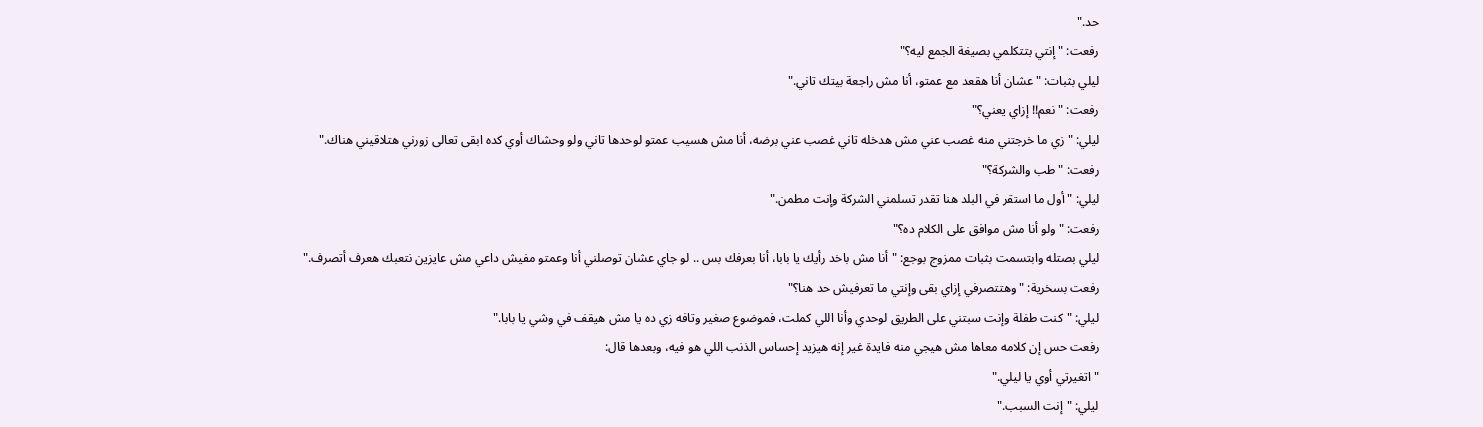حد."
رفعت: "إنتي بتتكلمي بصيغة الجمع ليه؟"
ليلي بثبات: "عشان أنا هقعد مع عمتو، أنا مش راجعة بيتك تاني."
رفعت: "نعم!! إزاي يعني؟"
ليلي: "زي ما خرجتني منه غصب عني مش هدخله تاني غصب عني برضه، أنا مش هسيب عمتو لوحدها تاني ولو وحشاك أوي كده ابقى تعالى زورني هتلاقيني هناك."
رفعت: "طب والشركة؟"
ليلي: "أول ما استقر في البلد هنا تقدر تسلمني الشركة وإنت مطمن."
رفعت: "ولو أنا مش موافق على الكلام ده؟"
ليلي بصتله وابتسمت بثبات ممزوج بوجع: "أنا مش باخد رأيك يا بابا، أنا بعرفك بس .. لو جاي عشان توصلني أنا وعمتو مفيش داعي مش عايزين نتعبك هعرف أتصرف."
رفعت بسخرية: "وهتتصرفي إزاي بقى وإنتي ما تعرفيش حد هنا؟"
ليلي: "كنت طفلة وإنت سبتني على الطريق لوحدي وأنا اللي كملت، فموضوع صغير وتافه زي ده يا مش هيقف في وشي يا بابا."
رفعت حس إن كلامه معاها مش هيجي منه فايدة غير إنه هيزيد إحساس الذنب اللي هو فيه، وبعدها قال:
"اتغيرتي أوي يا ليلي."
ليلي: "إنت السبب."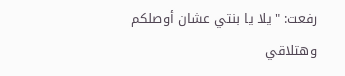رفعت: "يلا يا بنتي عشان أوصلكم وهتلاقي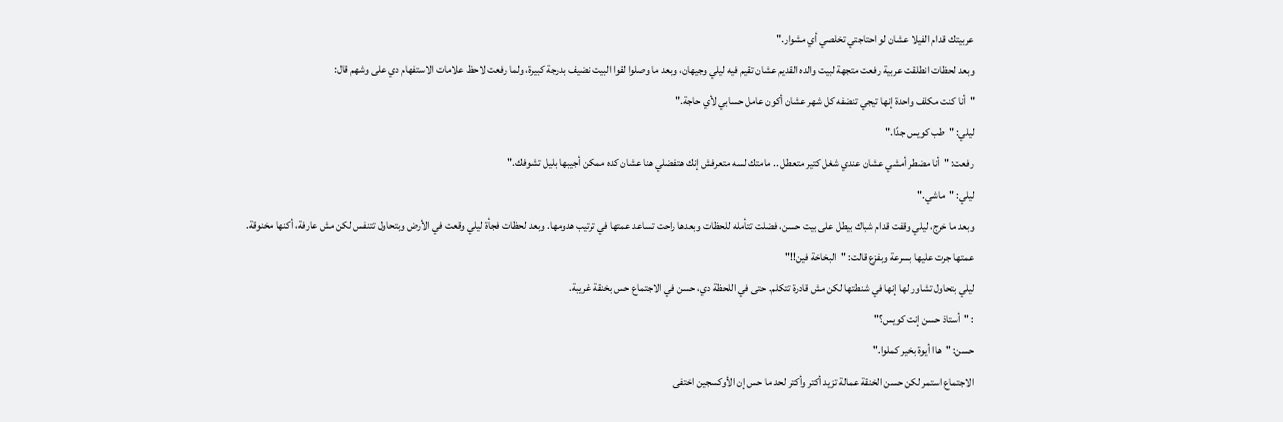عربيتك قدام الفيلا عشان لو احتاجتي تخلصي أي مشوار."
وبعد لحظات انطلقت عربية رفعت متجهة لبيت والده القديم عشان تقيم فيه ليلي وجيهان، وبعد ما وصلوا لقوا البيت نضيف بدرجة كبيرة، ولما رفعت لاحظ علامات الاستفهام دي على وشهم قال:
"أنا كنت مكلف واحدة إنها تيجي تنضفه كل شهر عشان أكون عامل حسابي لأي حاجة."
ليلي: "طب كويس جدًا."
رفعت: "أنا مضطر أمشي عشان عندي شغل كتير متعطل .. مامتك لسه متعرفش إنك هتفضلي هنا عشان كده ممكن أجيبها بليل تشوفك."
ليلي: "ماشي."
وبعد ما خرج، ليلي وقفت قدام شباك بيطل على بيت حسن، فضلت تتأمله للحظات وبعدها راحت تساعد عمتها في ترتيب هدومها. وبعد لحظات فجأة ليلي وقعت في الأرض وبتحاول تتنفس لكن مش عارفة، أكنها مخنوقة. عمتها جرت عليها بسرعة وبفزع قالت: "البخاخة فين!!"
ليلي بتحاول تشاور لها إنها في شنطتها لكن مش قادرة تتكلم. حتى في اللحظة دي، حسن في الاجتماع حس بخنقة غريبة.
: "أستاذ حسن إنت كويس؟"
حسن: "هاا أيوة بخير كملوا."
الاجتماع استمر لكن حسن الخنقة عمالة تزيد أكتر وأكتر لحد ما حس إن الأوكسجين اختفى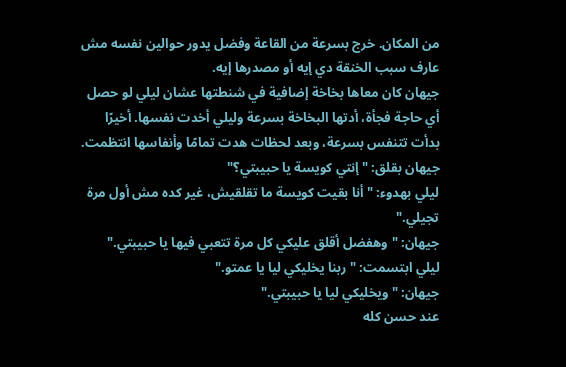من المكان. خرج بسرعة من القاعة وفضل يدور حوالين نفسه مش عارف سبب الخنقة دي إيه أو مصدرها إيه.
جيهان كان معاها بخاخة إضافية في شنطتها عشان ليلي لو حصل أي حاجة فجأة، أدتها البخاخة بسرعة وليلي أخدت نفسها. أخيرًا بدأت تتنفس بسرعة، وبعد لحظات هدت تمامًا وأنفاسها انتظمت.
جيهان بقلق: "إنتي كويسة يا حبيبتي؟"
ليلي بهدوء: "أنا بقيت كويسة ما تقلقيش، غير كده مش أول مرة تجيلي."
جيهان: "وهفضل أقلق عليكي كل مرة تتعبي فيها يا حبيبتي."
ليلي ابتسمت: "ربنا يخليكي ليا يا عمتو."
جيهان: "ويخليكي ليا يا حبيبتي."
عند حسن كله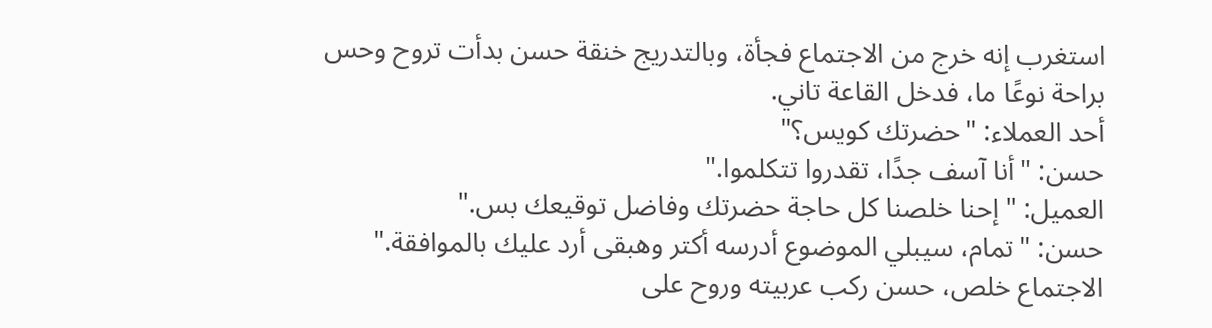استغرب إنه خرج من الاجتماع فجأة، وبالتدريج خنقة حسن بدأت تروح وحس براحة نوعًا ما، فدخل القاعة تاني.
أحد العملاء: "حضرتك كويس؟"
حسن: "أنا آسف جدًا، تقدروا تتكلموا."
العميل: "إحنا خلصنا كل حاجة حضرتك وفاضل توقيعك بس."
حسن: "تمام، سيبلي الموضوع أدرسه أكتر وهبقى أرد عليك بالموافقة."
الاجتماع خلص، حسن ركب عربيته وروح على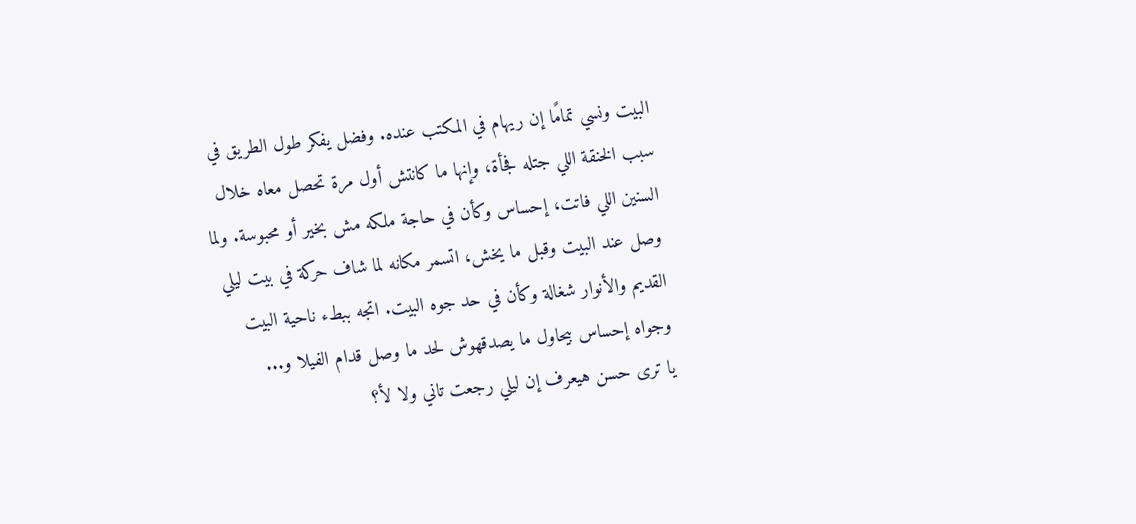البيت ونسي تمامًا إن ريهام في المكتب عنده. وفضل يفكر طول الطريق في سبب الخنقة اللي جتله فجأة، وإنها ما كانتش أول مرة تحصل معاه خلال السنين اللي فاتت، إحساس وكأن في حاجة ملكه مش بخير أو محبوسة. ولما وصل عند البيت وقبل ما يخش، اتسمر مكانه لما شاف حركة في بيت ليلي القديم والأنوار شغالة وكأن في حد جوه البيت. اتجه ببطء ناحية البيت وجواه إحساس بيحاول ما يصدقهوش لحد ما وصل قدام الفيلا و...
يا ترى حسن هيعرف إن ليلي رجعت تاني ولا لأ؟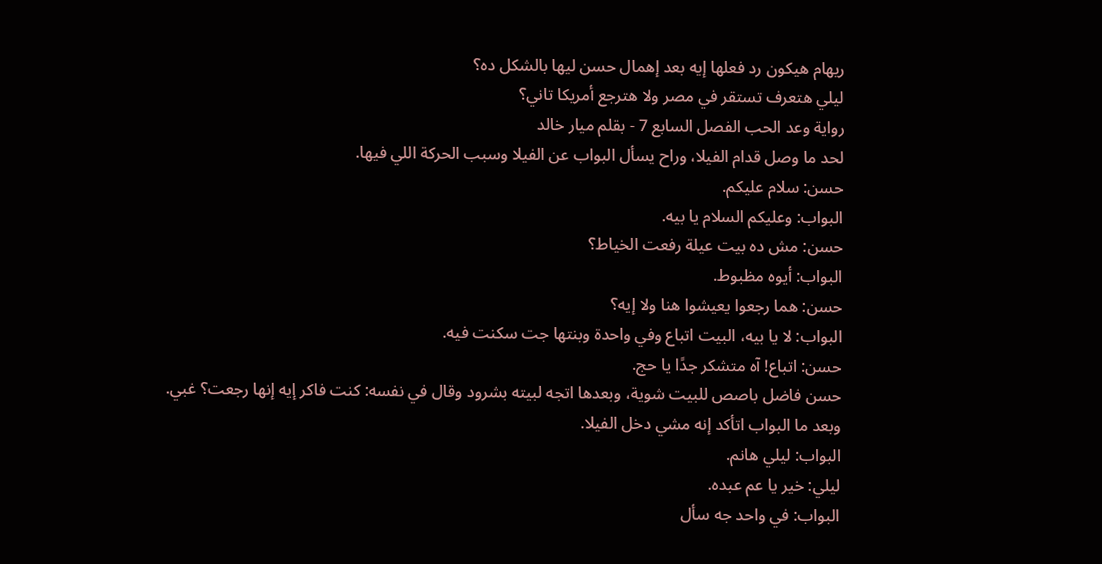ريهام هيكون رد فعلها إيه بعد إهمال حسن ليها بالشكل ده؟
ليلي هتعرف تستقر في مصر ولا هترجع أمريكا تاني؟
رواية وعد الحب الفصل السابع 7 - بقلم ميار خالد
لحد ما وصل قدام الفيلا، وراح يسأل البواب عن الفيلا وسبب الحركة اللي فيها.
حسن: سلام عليكم.
البواب: وعليكم السلام يا بيه.
حسن: مش ده بيت عيلة رفعت الخياط؟
البواب: أيوه مظبوط.
حسن: هما رجعوا يعيشوا هنا ولا إيه؟
البواب: لا يا بيه، البيت اتباع وفي واحدة وبنتها جت سكنت فيه.
حسن: اتباع! آه متشكر جدًا يا حج.
حسن فاضل باصص للبيت شوية، وبعدها اتجه لبيته بشرود وقال في نفسه: كنت فاكر إيه إنها رجعت؟ غبي.
وبعد ما البواب اتأكد إنه مشي دخل الفيلا.
البواب: ليلي هانم.
ليلي: خير يا عم عبده.
البواب: في واحد جه سأل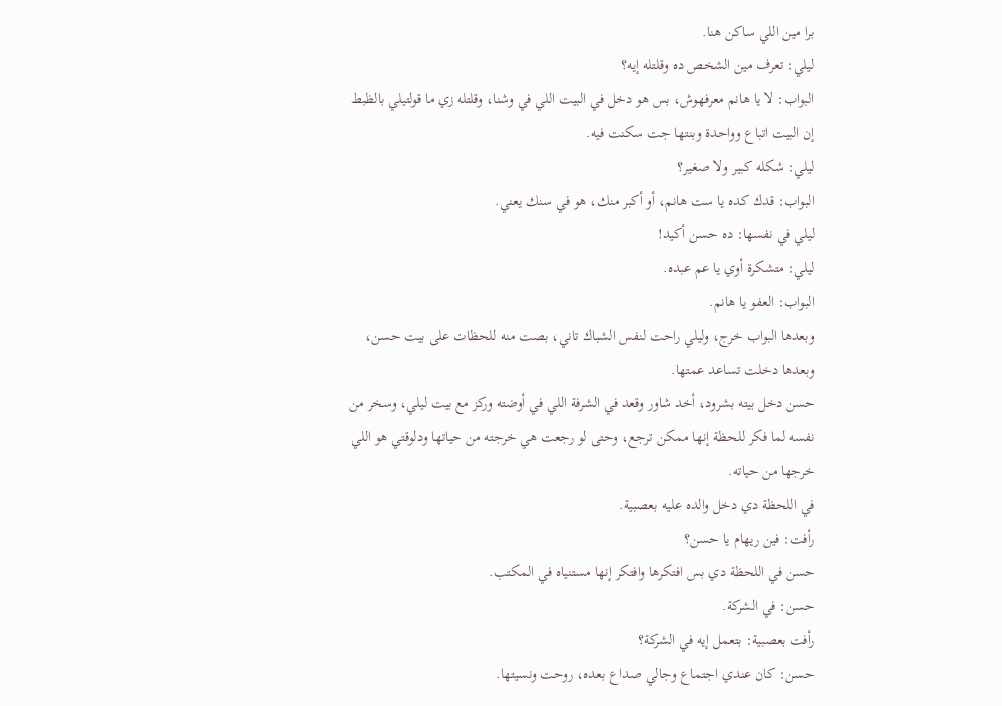برا مين اللي ساكن هنا.
ليلي: تعرف مين الشخص ده وقلتله إيه؟
البواب: لا يا هانم معرفهوش، بس هو دخل في البيت اللي في وشنا، وقلتله زي ما قولتيلي بالظبط إن البيت اتباع وواحدة وبنتها جت سكنت فيه.
ليلي: شكله كبير ولا صغير؟
البواب: قدك كده يا ست هانم، أو أكبر منك، هو في سنك يعني.
ليلي في نفسها: ده حسن أكيد!
ليلي: متشكرة أوي يا عم عبده.
البواب: العفو يا هانم.
وبعدها البواب خرج، وليلي راحت لنفس الشباك تاني، بصت منه للحظات على بيت حسن، وبعدها دخلت تساعد عمتها.
حسن دخل بيته بشرود، أخد شاور وقعد في الشرفة اللي في أوضته وركز مع بيت ليلي، وسخر من نفسه لما فكر للحظة إنها ممكن ترجع، وحتى لو رجعت هي خرجته من حياتها ودلوقتي هو اللي خرجها من حياته.
في اللحظة دي دخل والده عليه بعصبية.
رأفت: فين ريهام يا حسن؟
حسن في اللحظة دي بس افتكرها وافتكر إنها مستنياه في المكتب.
حسن: في الشركة.
رأفت بعصبية: بتعمل إيه في الشركة؟
حسن: كان عندي اجتماع وجالي صداع بعده، روحت ونسيتها.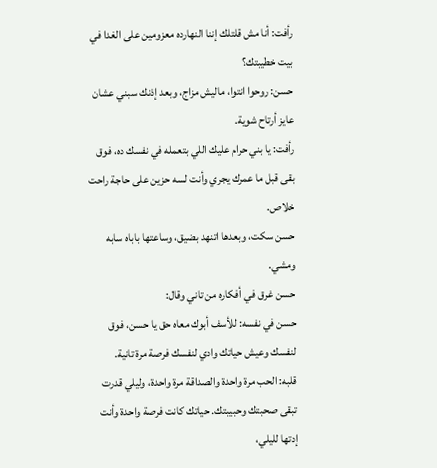رأفت: أنا مش قلتلك إننا النهارده معزومين على الغدا في بيت خطيبتك؟
حسن: روحوا انتوا، ماليش مزاج، وبعد إذنك سبني عشان عايز أرتاح شوية.
رأفت: يا بني حرام عليك اللي بتعمله في نفسك ده، فوق بقى قبل ما عمرك يجري وأنت لسه حزين على حاجة راحت خلاص.
حسن سكت، وبعدها اتنهد بضيق، وساعتها باباه سابه ومشي.
حسن غرق في أفكاره من تاني وقال:
حسن في نفسه: للأسف أبوك معاه حق يا حسن، فوق لنفسك وعيش حياتك وادي لنفسك فرصة مرة تانية.
قلبه: الحب مرة واحدة والصداقة مرة واحدة، وليلي قدرت تبقى صحبتك وحبيبتك. حياتك كانت فرصة واحدة وأنت إدتها لليلي،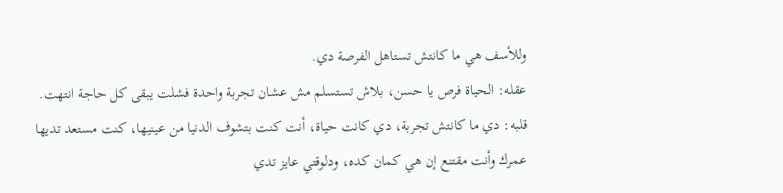وللأسف هي ما كانتش تستاهل الفرصة دي.
عقله: الحياة فرص يا حسن، بلاش تستسلم مش عشان تجربة واحدة فشلت يبقى كل حاجة انتهت.
قلبه: دي ما كانتش تجربة، دي كانت حياة، أنت كنت بتشوف الدنيا من عينيها، كنت مستعد تديها عمرك وأنت مقتنع إن هي كمان كده، ودلوقتي عايز تدي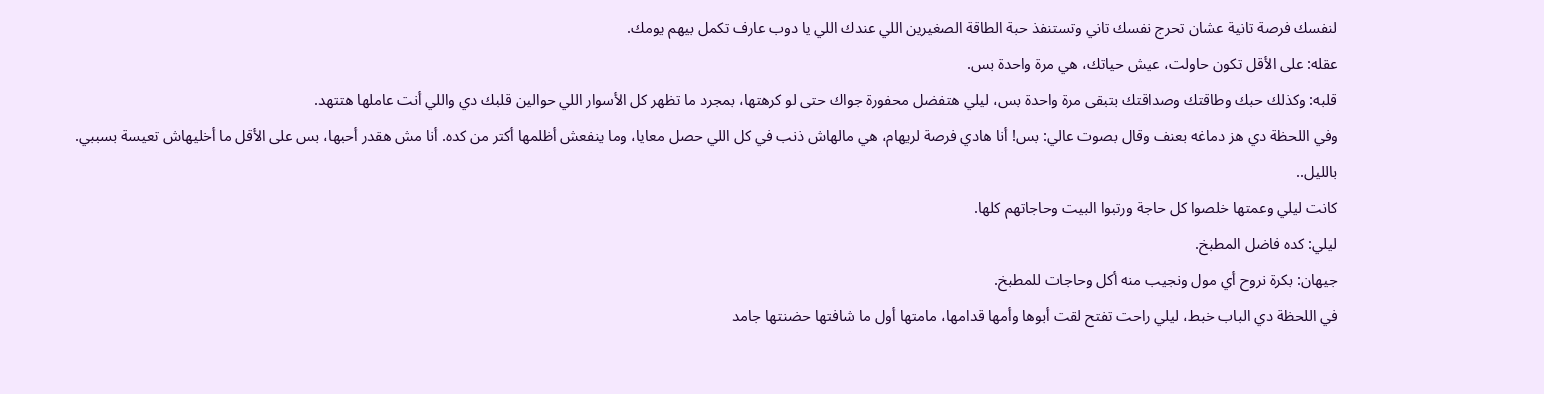لنفسك فرصة تانية عشان تحرج نفسك تاني وتستنفذ حبة الطاقة الصغيرين اللي عندك اللي يا دوب عارف تكمل بيهم يومك.
عقله: على الأقل تكون حاولت، عيش حياتك، هي مرة واحدة بس.
قلبه: وكذلك حبك وطاقتك وصداقتك بتبقى مرة واحدة بس، ليلي هتفضل محفورة جواك حتى لو كرهتها، بمجرد ما تظهر كل الأسوار اللي حوالين قلبك دي واللي أنت عاملها هتتهد.
وفي اللحظة دي هز دماغه بعنف وقال بصوت عالي: بس! أنا هادي فرصة لريهام، هي مالهاش ذنب في كل اللي حصل معايا، وما ينفعش أظلمها أكتر من كده. أنا مش هقدر أحبها، بس على الأقل ما أخليهاش تعيسة بسببي.
بالليل..
كانت ليلي وعمتها خلصوا كل حاجة ورتبوا البيت وحاجاتهم كلها.
ليلي: كده فاضل المطبخ.
جيهان: بكرة نروح أي مول ونجيب منه أكل وحاجات للمطبخ.
في اللحظة دي الباب خبط، ليلي راحت تفتح لقت أبوها وأمها قدامها، مامتها أول ما شافتها حضنتها جامد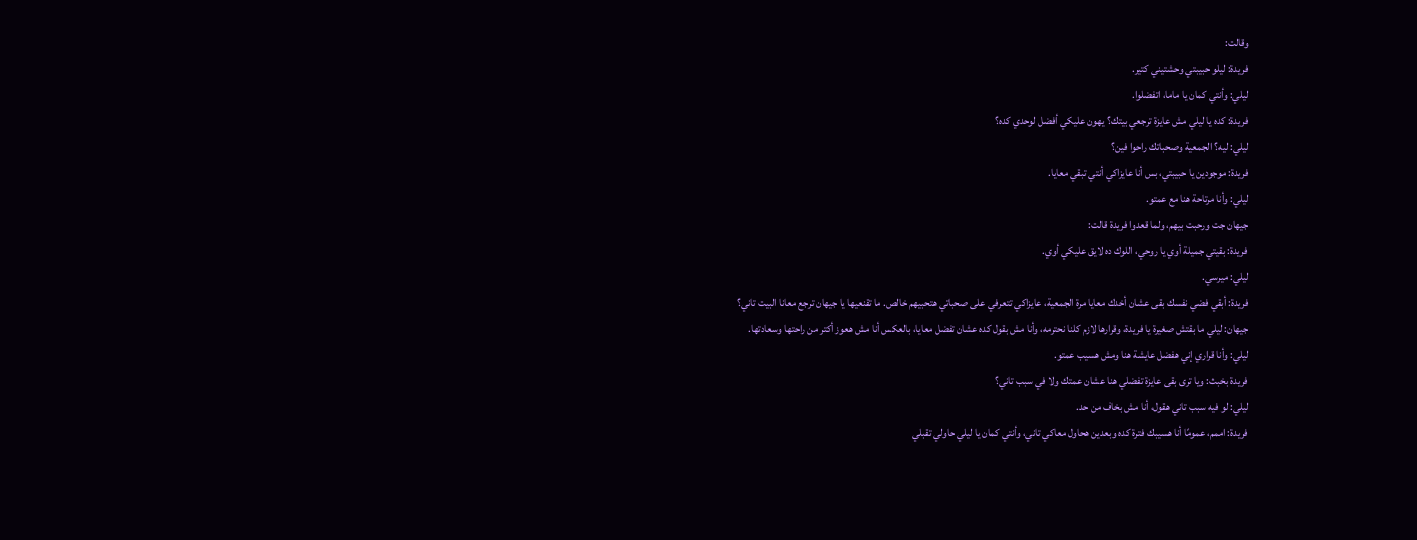وقالت:
فريدة: ليلو حبيبتي وحشتيني كتير.
ليلي: وأنتي كمان يا ماما، اتفضلوا.
فريدة: كده يا ليلي مش عايزة ترجعي بيتك؟ يهون عليكي أفضل لوحدي كده؟
ليلي: ليه؟ الجمعية وصحباتك راحوا فين؟
فريدة: موجودين يا حبيبتي، بس أنا عايزاكي أنتي تبقي معايا.
ليلي: وأنا مرتاحة هنا مع عمتو.
جيهان جت ورحبت بيهم، ولما قعدوا فريدة قالت:
فريدة: بقيتي جميلة أوي يا روحي، اللوك ده لايق عليكي أوي.
ليلي: ميرسي.
فريدة: أبقي فضي نفسك بقى عشان أخدك معايا مرة الجمعية، عايزاكي تتعرفي على صحباتي هتحبيهم خالص. ما تقنعيها يا جيهان ترجع معانا البيت تاني؟
جيهان: ليلي ما بقتش صغيرة يا فريدة، وقرارها لازم كلنا نحترمه، وأنا مش بقول كده عشان تفضل معايا، بالعكس أنا مش هعوز أكتر من راحتها وسعادتها.
ليلي: وأنا قراري إني هفضل عايشة هنا ومش هسيب عمتو.
فريدة بخبث: ويا ترى بقى عايزة تفضلي هنا عشان عمتك ولا في سبب تاني؟
ليلي: لو فيه سبب تاني هقول، أنا مش بخاف من حد.
فريدة: اممم، عمومًا أنا هسيبك فترة كده وبعدين هحاول معاكي تاني، وأنتي كمان يا ليلي حاولي تقبلي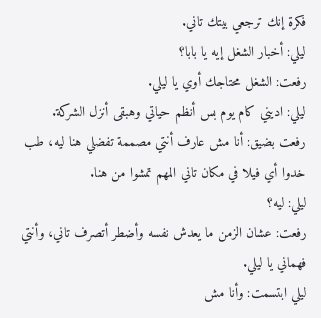فكرة إنك ترجعي بيتك تاني.
ليلي: أخبار الشغل إيه يا بابا؟
رفعت: الشغل محتاجك أوي يا ليلي.
ليلي: اديني كام يوم بس أنظم حياتي وهبقى أنزل الشركة.
رفعت بضيق: أنا مش عارف أنتي مصممة تفضلي هنا ليه، طب خدوا أي فيلا في مكان تاني المهم تمشوا من هنا.
ليلي: ليه؟
رفعت: عشان الزمن ما يعدش نفسه وأضطر أتصرف تاني، وأنتي فهماني يا ليلي.
ليلي ابتسمت: وأنا مش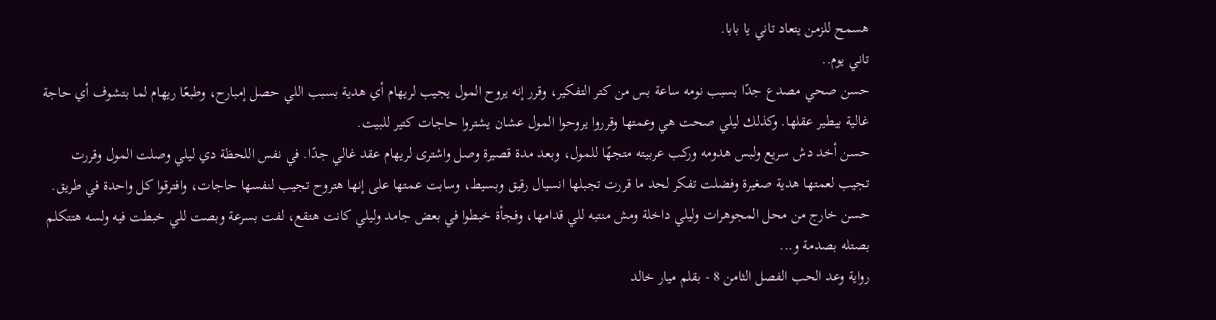هسمح للزمن يتعاد تاني يا بابا.
تاني يوم..
حسن صحي مصدع جدًا بسبب نومه ساعة بس من كتر التفكير، وقرر إنه يروح المول يجيب لريهام أي هدية بسبب اللي حصل إمبارح، وطبعًا ريهام لما بتشوف أي حاجة غالية بيطير عقلها. وكذلك ليلي صحت هي وعمتها وقرروا يروحوا المول عشان يشتروا حاجات كتير للبيت.
حسن أخد دش سريع ولبس هدومه وركب عربيته متجهًا للمول، وبعد مدة قصيرة وصل واشترى لريهام عقد غالي جدًا. في نفس اللحظة دي ليلي وصلت المول وقررت تجيب لعمتها هدية صغيرة وفضلت تفكر لحد ما قررت تجبلها انسيال رقيق وبسيط، وسابت عمتها على إنها هتروح تجيب لنفسها حاجات، وافترقوا كل واحدة في طريق.
حسن خارج من محل المجوهرات وليلي داخلة ومش منتبه للي قدامها، وفجأة خبطوا في بعض جامد وليلي كانت هتقع، لفت بسرعة وبصت للي خبطت فيه ولسه هتتكلم بصتله بصدمة و...
رواية وعد الحب الفصل الثامن 8 - بقلم ميار خالد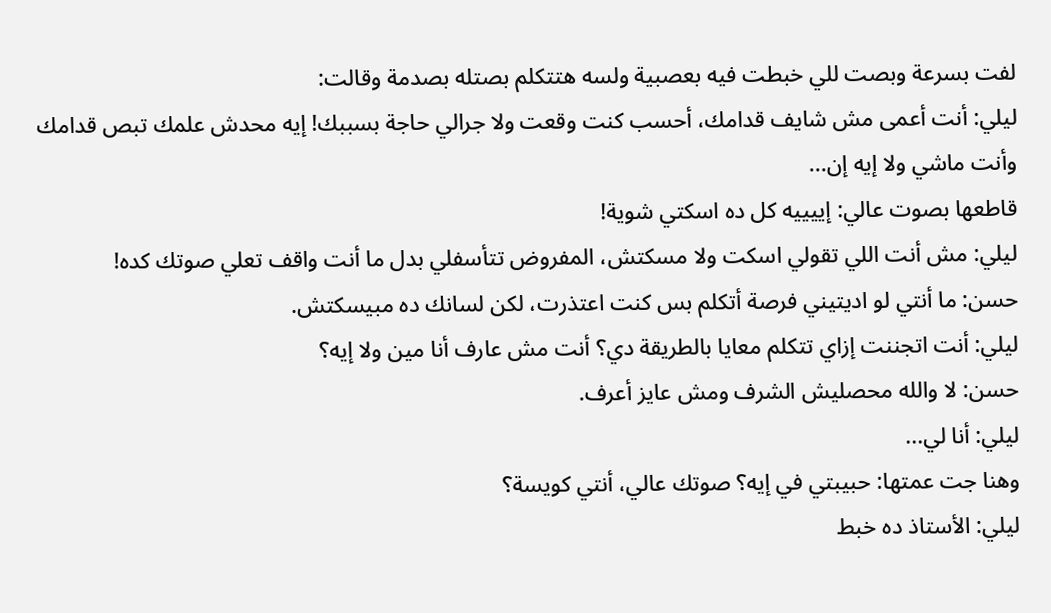لفت بسرعة وبصت للي خبطت فيه بعصبية ولسه هتتكلم بصتله بصدمة وقالت:
ليلي: أنت أعمى مش شايف قدامك، أحسب كنت وقعت ولا جرالي حاجة بسببك! إيه محدش علمك تبص قدامك وأنت ماشي ولا إيه إن...
قاطعها بصوت عالي: إييييه كل ده اسكتي شوية!
ليلي: مش أنت اللي تقولي اسكت ولا مسكتش، المفروض تتأسفلي بدل ما أنت واقف تعلي صوتك كده!
حسن: ما أنتي لو اديتيني فرصة أتكلم بس كنت اعتذرت، لكن لسانك ده مبيسكتش.
ليلي: أنت اتجننت إزاي تتكلم معايا بالطريقة دي؟ أنت مش عارف أنا مين ولا إيه؟
حسن: لا والله محصليش الشرف ومش عايز أعرف.
ليلي: أنا لي...
وهنا جت عمتها: حبيبتي في إيه؟ صوتك عالي، أنتي كويسة؟
ليلي: الأستاذ ده خبط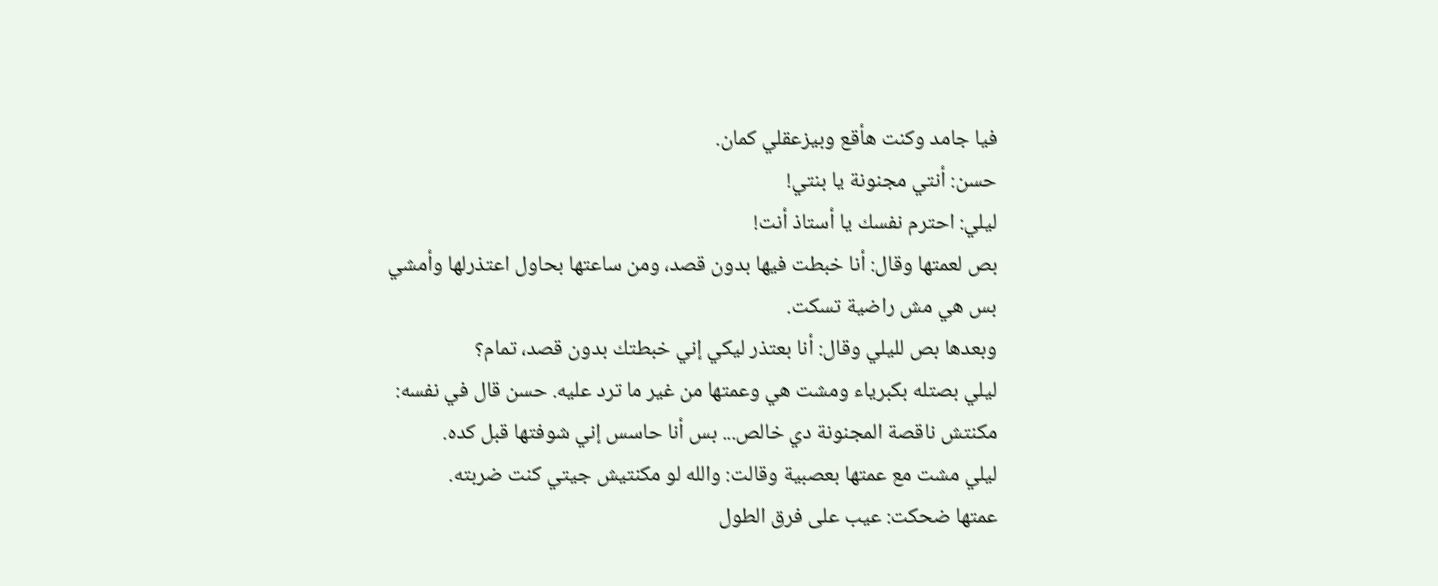فيا جامد وكنت هأقع وبيزعقلي كمان.
حسن: أنتي مجنونة يا بنتي!
ليلي: احترم نفسك يا أستاذ أنت!
بص لعمتها وقال: أنا خبطت فيها بدون قصد، ومن ساعتها بحاول اعتذرلها وأمشي بس هي مش راضية تسكت.
وبعدها بص لليلي وقال: أنا بعتذر ليكي إني خبطتك بدون قصد، تمام؟
ليلي بصتله بكبرياء ومشت هي وعمتها من غير ما ترد عليه. حسن قال في نفسه: مكنتش ناقصة المجنونة دي خالص... بس أنا حاسس إني شوفتها قبل كده.
ليلي مشت مع عمتها بعصبية وقالت: والله لو مكنتيش جيتي كنت ضربته.
عمتها ضحكت: عيب على فرق الطول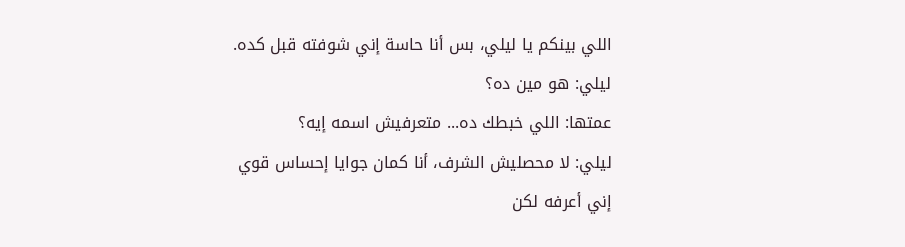اللي بينكم يا ليلي، بس أنا حاسة إني شوفته قبل كده.
ليلي: هو مين ده؟
عمتها: اللي خبطك ده... متعرفيش اسمه إيه؟
ليلي: لا محصليش الشرف، أنا كمان جوايا إحساس قوي إني أعرفه لكن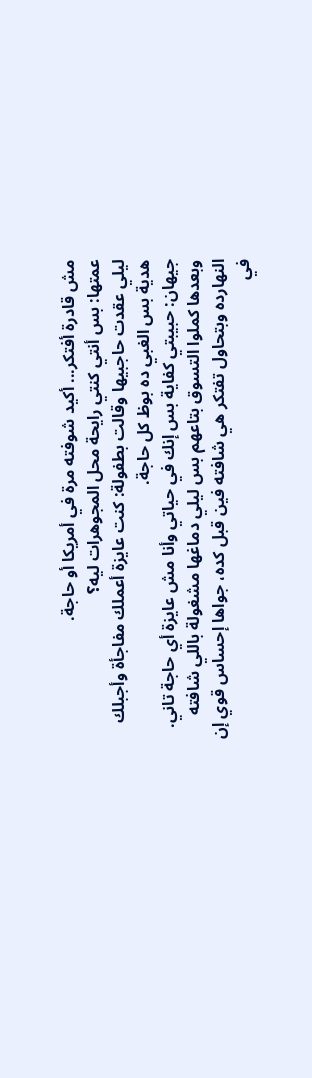مش قادرة أفتكر... أكيد شوفته مرة في أمريكا أو حاجة.
عمتها: بس أنتي كنتي رايحة محل المجوهرات ليه؟
ليلي عقدت حاجبيها وقالت بطفولة: كنت عايزة أعملك مفاجأة وأجبلك هدية بس الغبي ده بوظ كل حاجة.
جيهان: حبيبتي كفاية بس إنك في حياتي وأنا مش عايزة أي حاجة تاني.
وبعدها كملوا التسوق بتاعهم بس ليلي دماغها مشغولة باللي شافته النهارده وبتحاول تفتكر هي شافته فين قبل كده، جواها إحساس قوي إن في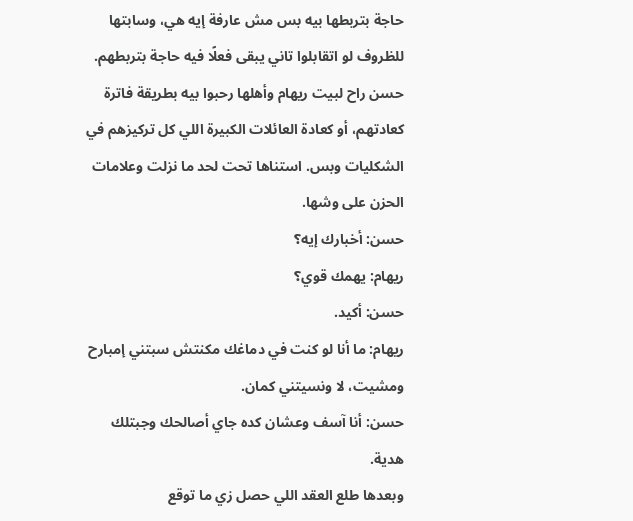حاجة بتربطها بيه بس مش عارفة إيه هي، وسابتها للظروف لو اتقابلوا تاني يبقى فعلًا فيه حاجة بتربطهم.
حسن راح لبيت ريهام وأهلها رحبوا بيه بطريقة فاترة كعادتهم، أو كعادة العائلات الكبيرة اللي كل تركيزهم في الشكليات وبس. استناها تحت لحد ما نزلت وعلامات الحزن على وشها.
حسن: أخبارك إيه؟
ريهام: يهمك قوي؟
حسن: أكيد.
ريهام: ما أنا لو كنت في دماغك مكنتش سبتني إمبارح ومشيت، لا ونسيتني كمان.
حسن: أنا آسف وعشان كده جاي أصالحك وجبتلك هدية.
وبعدها طلع العقد اللي حصل زي ما توقع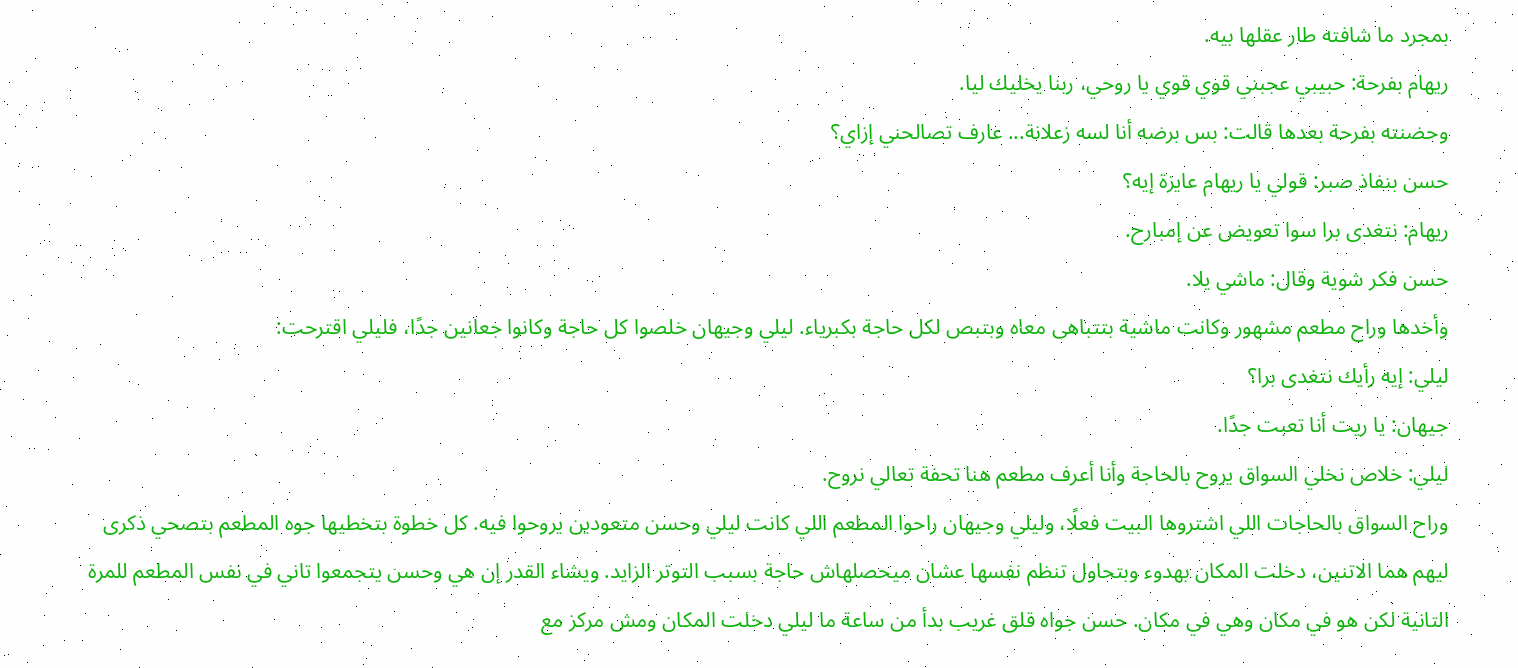بمجرد ما شافته طار عقلها بيه.
ريهام بفرحة: حبيبي عجبني قوي قوي يا روحي، ربنا يخليك ليا.
وحضنته بفرحة بعدها قالت: بس برضه أنا لسه زعلانة... عارف تصالحني إزاي؟
حسن بنفاذ صبر: قولي يا ريهام عايزة إيه؟
ريهام: نتغدى برا سوا تعويض عن إمبارح.
حسن فكر شوية وقال: ماشي يلا.
وأخدها وراح مطعم مشهور وكانت ماشية بتتباهى معاه وبتبص لكل حاجة بكبرياء. ليلي وجيهان خلصوا كل حاجة وكانوا جعانين جدًا، فليلي اقترحت:
ليلي: إيه رأيك نتغدى برا؟
جيهان: يا ريت أنا تعبت جدًا.
ليلي: خلاص نخلي السواق يروح بالحاجة وأنا أعرف مطعم هنا تحفة تعالي نروح.
وراح السواق بالحاجات اللي اشتروها البيت فعلًا، وليلي وجيهان راحوا المطعم اللي كانت ليلي وحسن متعودين يروحوا فيه. كل خطوة بتخطيها جوه المطعم بتصحي ذكرى ليهم هما الاتنين، دخلت المكان بهدوء وبتحاول تنظم نفسها عشان ميحصلهاش حاجة بسبب التوتر الزايد. ويشاء القدر إن هي وحسن يتجمعوا تاني في نفس المطعم للمرة التانية لكن هو في مكان وهي في مكان. حسن جواه قلق غريب بدأ من ساعة ما ليلي دخلت المكان ومش مركز مع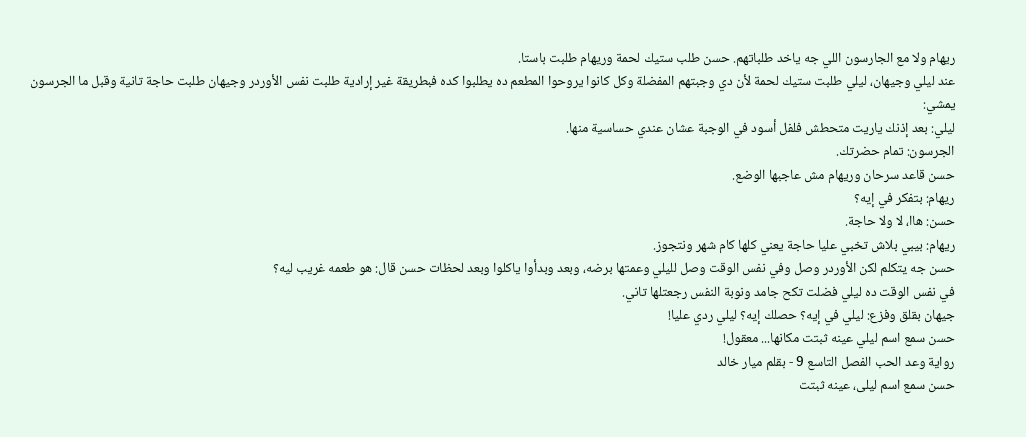ريهام ولا مع الجارسون اللي جه ياخد طلباتهم. حسن طلب ستيك لحمة وريهام طلبت باستا.
عند ليلي وجيهان، ليلي طلبت ستيك لحمة لأن دي وجبتهم المفضلة وكل كانوا يروحوا المطعم ده يطلبوا كده فبطريقة غير إرادية طلبت نفس الأوردر وجيهان طلبت حاجة تانية وقبل ما الجرسون يمشي:
ليلي: بعد إذنك ياريت متحطش فلفل أسود في الوجبة عشان عندي حساسية منها.
الجرسون: تمام حضرتك.
حسن قاعد سرحان وريهام مش عاجبها الوضع.
ريهام: بتفكر في إيه؟
حسن: هاا، لا ولا حاجة.
ريهام: بيبي بلاش تخبي عليا حاجة يعني كلها كام شهر ونتجوز.
حسن جه يتكلم لكن الأوردر وصل وفي نفس الوقت وصل لليلي وعمتها برضه، وبعد وبدأوا ياكلوا وبعد لحظات حسن قال: هو طعمه غريب ليه؟
في نفس الوقت ده ليلي فضلت تكح جامد ونوبة النفس رجعتلها تاني.
جيهان بقلق وفزع: ليلي في إيه؟ حصلك إيه؟ ليلي ردي عليا!
حسن سمع اسم ليلي عينه ثبتت مكانها... معقول!
رواية وعد الحب الفصل التاسع 9 - بقلم ميار خالد
حسن سمع اسم ليلى، عينه ثبتت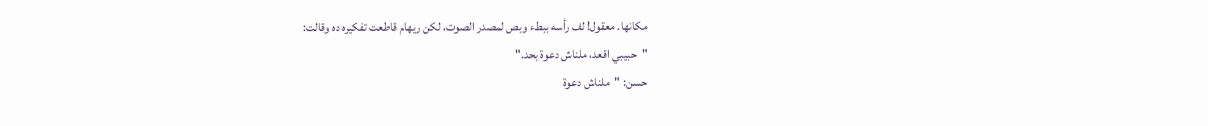مكانها. معقول! لف رأسه ببطء وبص لمصدر الصوت، لكن ريهام قاطعت تفكيره ده وقالت:
"حبيبي اقعد، ملناش دعوة بحد."
حسن: "ملناش دعوة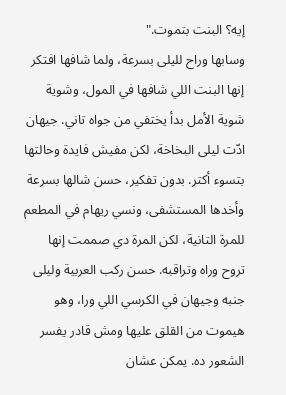إيه؟ البنت بتموت."
وسابها وراح لليلى بسرعة، ولما شافها افتكر إنها البنت اللي شافها في المول، وشوية شوية الأمل بدأ يختفي من جواه تاني. جيهان ادّت ليلى البخاخة، لكن مفيش فايدة وحالتها بتسوء أكتر. بدون تفكير، حسن شالها بسرعة وأخدها المستشفى، ونسي ريهام في المطعم للمرة التانية، لكن المرة دي صممت إنها تروح وراه وتراقبه. حسن ركب العربية وليلى جنبه وجيهان في الكرسي اللي ورا، وهو هيموت من القلق عليها ومش قادر يفسر الشعور ده. يمكن عشان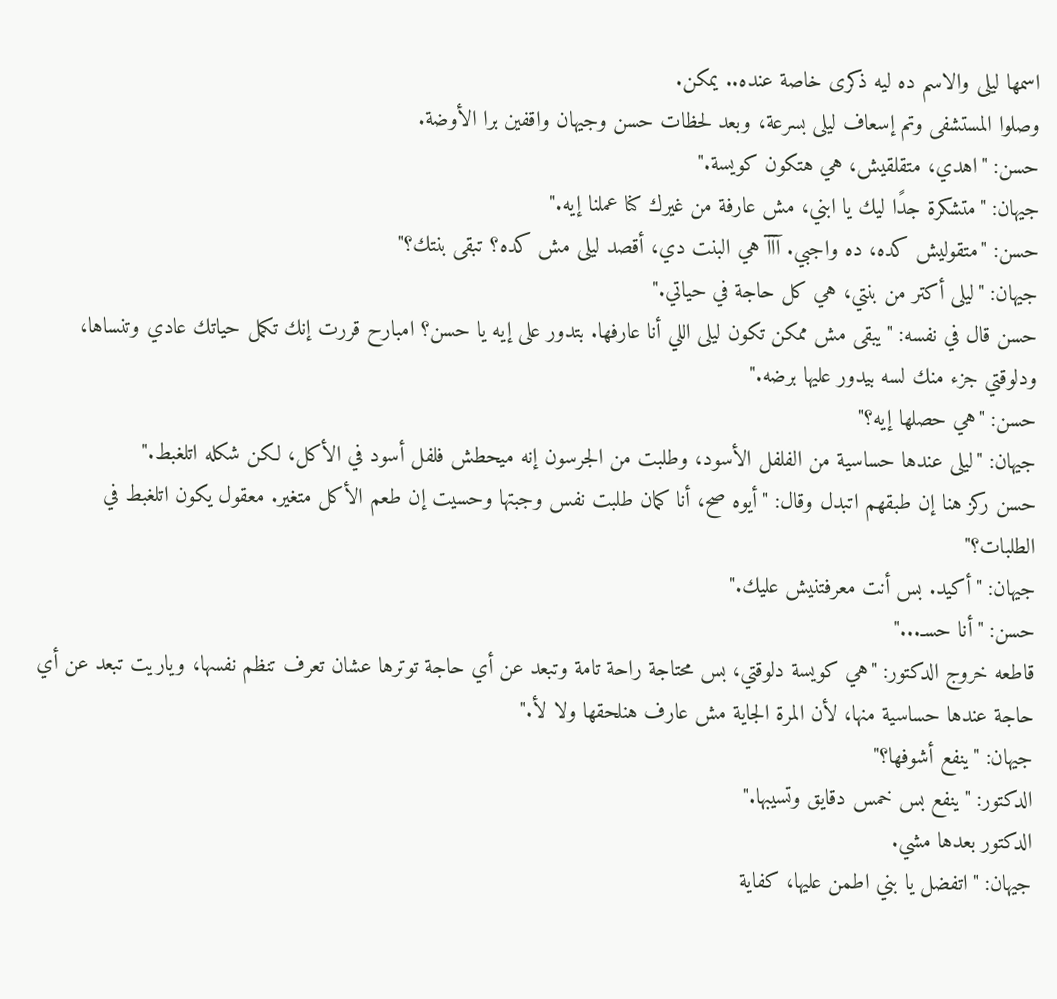اسمها ليلى والاسم ده ليه ذكرى خاصة عنده.. يمكن.
وصلوا المستشفى وتم إسعاف ليلى بسرعة، وبعد لحظات حسن وجيهان واقفين برا الأوضة.
حسن: "اهدي، متقلقيش، هي هتكون كويسة."
جيهان: "متشكرة جدًا ليك يا ابني، مش عارفة من غيرك كنا عملنا إيه."
حسن: "متقوليش كده، ده واجبي. آآآ هي البنت دي، أقصد ليلى مش كده؟ تبقى بنتك؟"
جيهان: "ليلى أكتر من بنتي، هي كل حاجة في حياتي."
حسن قال في نفسه: "يبقى مش ممكن تكون ليلى اللي أنا عارفها. بتدور على إيه يا حسن؟ امبارح قررت إنك تكمل حياتك عادي وتنساها، ودلوقتي جزء منك لسه بيدور عليها برضه."
حسن: "هي حصلها إيه؟"
جيهان: "ليلى عندها حساسية من الفلفل الأسود، وطلبت من الجرسون إنه ميحطش فلفل أسود في الأكل، لكن شكله اتلغبط."
حسن ركز هنا إن طبقهم اتبدل وقال: "أيوه صح، أنا كمان طلبت نفس وجبتها وحسيت إن طعم الأكل متغير. معقول يكون اتلغبط في الطلبات؟"
جيهان: "أكيد. بس أنت معرفتنيش عليك."
حسن: "أنا حسـ..."
قاطعه خروج الدكتور: "هي كويسة دلوقتي، بس محتاجة راحة تامة وتبعد عن أي حاجة توترها عشان تعرف تنظم نفسها، وياريت تبعد عن أي حاجة عندها حساسية منها، لأن المرة الجاية مش عارف هنلحقها ولا لأ."
جيهان: "ينفع أشوفها؟"
الدكتور: "ينفع بس خمس دقايق وتسيبها."
الدكتور بعدها مشي.
جيهان: "اتفضل يا بني اطمن عليها، كفاية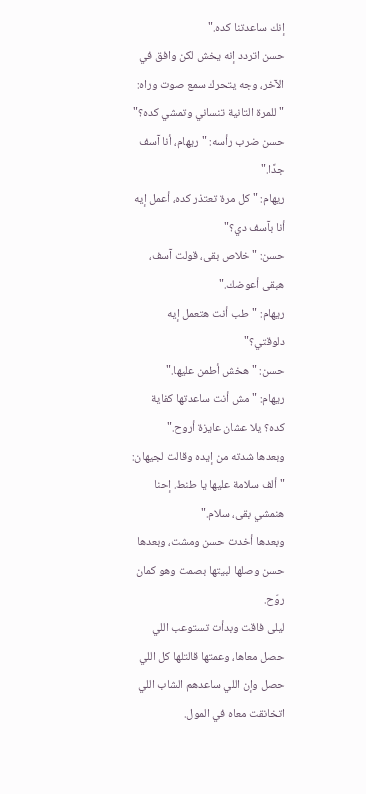إنك ساعدتنا كده."
حسن اتردد إنه يخش لكن وافق في الآخر، وجه يتحرك سمع صوت وراه:
"للمرة التانية تنساني وتمشي كده؟"
حسن ضرب رأسه: "ريهام، أنا آسف جدًا."
ريهام: "كل مرة تعتذر كده، أعمل إيه أنا بآسف دي؟"
حسن: "خلاص بقى، قولت آسف، هبقى أعوضك."
ريهام: "طب أنت هتعمل إيه دلوقتي؟"
حسن: "هخش أطمن عليها."
ريهام: "مش أنت ساعدتها كفاية كده؟ يلا عشان عايزة أروح."
وبعدها شدته من إيده وقالت لجيهان: "ألف سلامة عليها يا طنط. إحنا هنمشي بقى، سلام."
وبعدها أخدت حسن ومشت، وبعدها حسن وصلها لبيتها بصمت وهو كمان روّح.
ليلى فاقت وبدأت تستوعب اللي حصل معاها، وعمتها قالتلها كل اللي حصل وإن اللي ساعدهم الشاب اللي اتخانقت معاه في المول.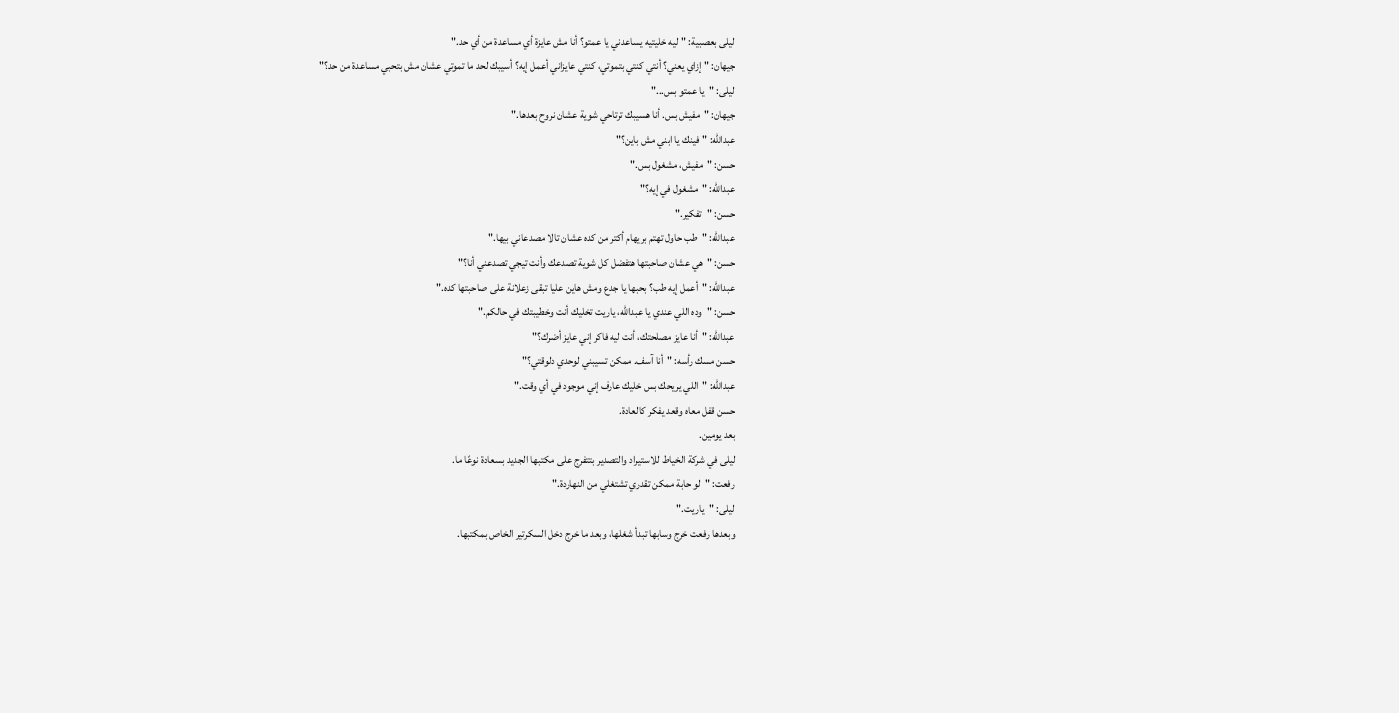ليلى بعصبية: "ليه خليتيه يساعدني يا عمتو؟ أنا مش عايزة أي مساعدة من أي حد."
جيهان: "إزاي يعني؟ أنتي كنتي بتموتي، كنتي عايزاني أعمل إيه؟ أسيبك لحد ما تموتي عشان مش بتحبي مساعدة من حد؟"
ليلى: "يا عمتو بس..."
جيهان: "مفيش بس. أنا هسيبك ترتاحي شوية عشان نروح بعدها."
عبدالله: "فينك يا ابني مش باين؟"
حسن: "مفيش، مشغول بس."
عبدالله: "مشغول في إيه؟"
حسن: "تفكير."
عبدالله: "طب حاول تهتم بريهام أكتر من كده عشان تالا مصدعاني بيها."
حسن: "هي عشان صاحبتها هتفضل كل شوية تصدعك وأنت تيجي تصدعني أنا؟"
عبدالله: "أعمل إيه طب؟ بحبها يا جدع ومش هاين عليا تبقى زعلانة على صاحبتها كده."
حسن: "وده اللي عندي يا عبدالله، ياريت تخليك أنت وخطيبتك في حالكم."
عبدالله: "أنا عايز مصلحتك، أنت ليه فاكر إني عايز أضرك؟"
حسن مسك رأسه: "أنا آسف. ممكن تسيبني لوحدي دلوقتي؟"
عبدالله: "اللي يريحك بس خليك عارف إني موجود في أي وقت."
حسن قفل معاه وقعد يفكر كالعادة.
بعد يومين.
ليلى في شركة الخياط للاستيراد والتصدير بتتفرج على مكتبها الجديد بسعادة نوعًا ما.
رفعت: "لو حابة ممكن تقدري تشتغلي من النهاردة."
ليلى: "ياريت."
وبعدها رفعت خرج وسابها تبدأ شغلها، وبعد ما خرج دخل السكرتير الخاص بمكتبها.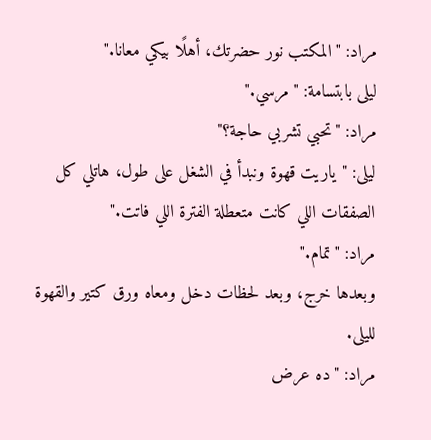مراد: "المكتب نور حضرتك، أهلًا بيكي معانا."
ليلى بابتسامة: "مرسي."
مراد: "تحبي تشربي حاجة؟"
ليلى: "ياريت قهوة ونبدأ في الشغل على طول، هاتلي كل الصفقات اللي كانت متعطلة الفترة اللي فاتت."
مراد: "تمام."
وبعدها خرج، وبعد لحظات دخل ومعاه ورق كتير والقهوة لليلى.
مراد: "ده عرض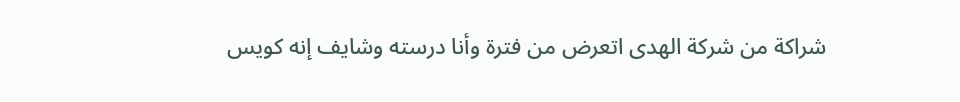شراكة من شركة الهدى اتعرض من فترة وأنا درسته وشايف إنه كويس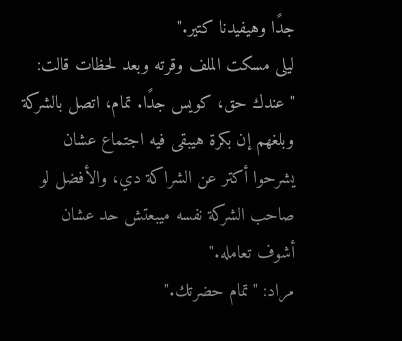جدًا وهيفيدنا كتير."
ليلى مسكت الملف وقرته وبعد لحظات قالت: "عندك حق، كويس جدًا. تمام، اتصل بالشركة وبلغهم إن بكرة هيبقى فيه اجتماع عشان يشرحوا أكتر عن الشراكة دي، والأفضل لو صاحب الشركة نفسه ميبعتش حد عشان أشوف تعامله."
مراد: "تمام حضرتك."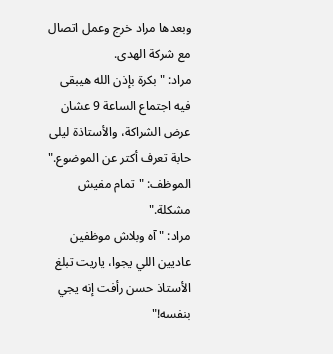وبعدها مراد خرج وعمل اتصال مع شركة الهدى.
مراد: "بكرة بإذن الله هيبقى فيه اجتماع الساعة 9 عشان عرض الشراكة، والأستاذة ليلى حابة تعرف أكتر عن الموضوع."
الموظف: "تمام مفيش مشكلة."
مراد: "آه وبلاش موظفين عاديين اللي يجوا، ياريت تبلغ الأستاذ حسن رأفت إنه يجي بنفسه!"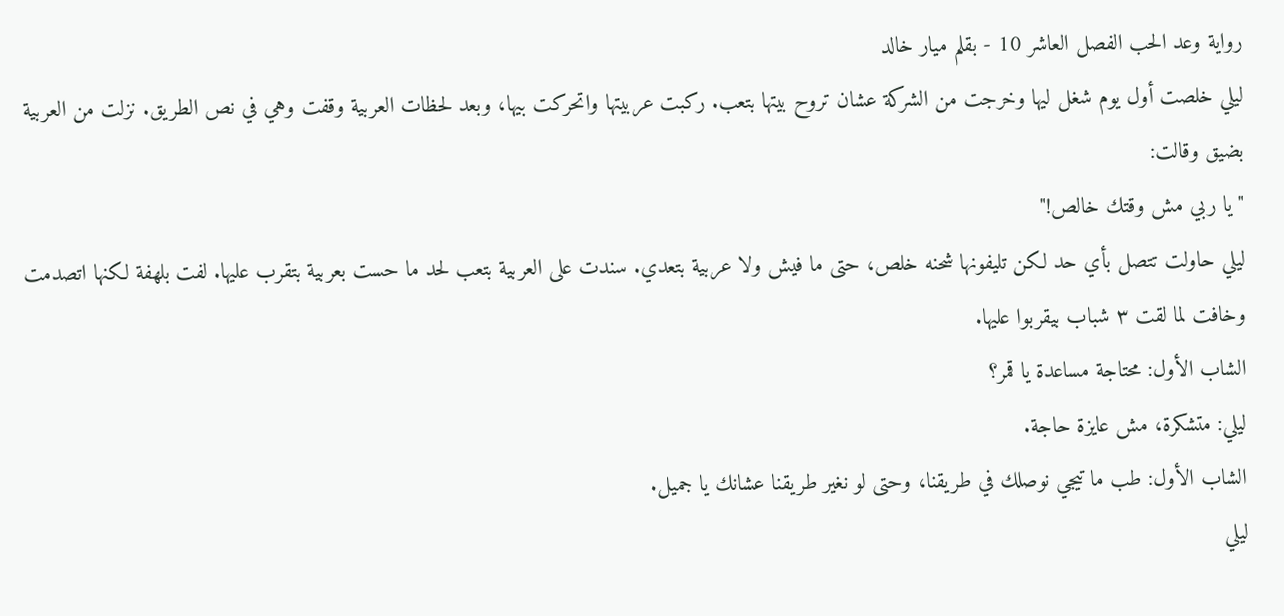رواية وعد الحب الفصل العاشر 10 - بقلم ميار خالد
ليلي خلصت أول يوم شغل ليها وخرجت من الشركة عشان تروح بيتها بتعب. ركبت عربيتها واتحركت بيها، وبعد لحظات العربية وقفت وهي في نص الطريق. نزلت من العربية بضيق وقالت:
"يا ربي مش وقتك خالص!"
ليلي حاولت تتصل بأي حد لكن تليفونها شحنه خلص، حتى ما فيش ولا عربية بتعدي. سندت على العربية بتعب لحد ما حست بعربية بتقرب عليها. لفت بلهفة لكنها اتصدمت وخافت لما لقت ٣ شباب بيقربوا عليها.
الشاب الأول: محتاجة مساعدة يا قمر؟
ليلي: متشكرة، مش عايزة حاجة.
الشاب الأول: طب ما تيجي نوصلك في طريقنا، وحتى لو نغير طريقنا عشانك يا جميل.
ليلي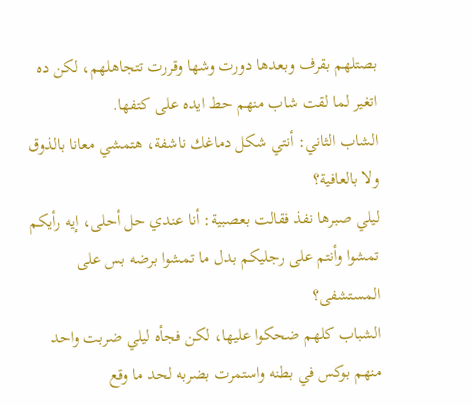بصتلهم بقرف وبعدها دورت وشها وقررت تتجاهلهم، لكن ده اتغير لما لقت شاب منهم حط ايده على كتفها.
الشاب الثاني: أنتي شكل دماغك ناشفة، هتمشي معانا بالذوق ولا بالعافية؟
ليلي صبرها نفذ فقالت بعصبية: أنا عندي حل أحلى، إيه رأيكم تمشوا وأنتم على رجليكم بدل ما تمشوا برضه بس على المستشفى؟
الشباب كلهم ضحكوا عليها، لكن فجأه ليلي ضربت واحد منهم بوكس في بطنه واستمرت بضربه لحد ما وقع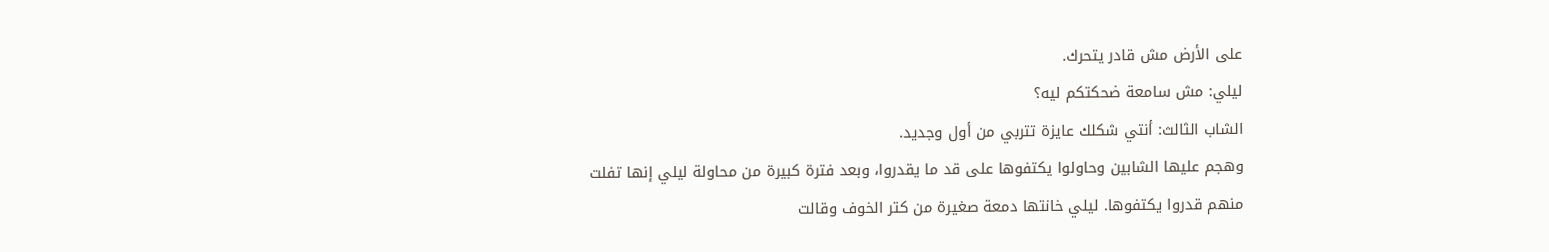على الأرض مش قادر يتحرك.
ليلي: مش سامعة ضحكتكم ليه؟
الشاب الثالث: أنتي شكلك عايزة تتربي من أول وجديد.
وهجم عليها الشابين وحاولوا يكتفوها على قد ما يقدروا، وبعد فترة كبيرة من محاولة ليلي إنها تفلت منهم قدروا يكتفوها. ليلي خانتها دمعة صغيرة من كتر الخوف وقالت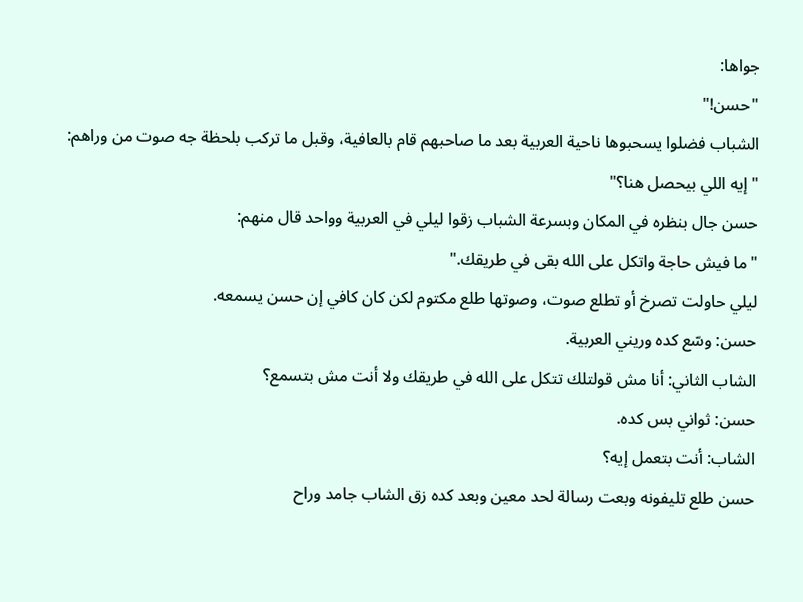جواها:
"حسن!"
الشباب فضلوا يسحبوها ناحية العربية بعد ما صاحبهم قام بالعافية، وقبل ما تركب بلحظة جه صوت من وراهم:
"إيه اللي بيحصل هنا؟"
حسن جال بنظره في المكان وبسرعة الشباب زقوا ليلي في العربية وواحد قال منهم:
"ما فيش حاجة واتكل على الله بقى في طريقك."
ليلي حاولت تصرخ أو تطلع صوت، وصوتها طلع مكتوم لكن كان كافي إن حسن يسمعه.
حسن: وسّع كده وريني العربية.
الشاب الثاني: أنا مش قولتلك تتكل على الله في طريقك ولا أنت مش بتسمع؟
حسن: ثواني بس كده.
الشاب: أنت بتعمل إيه؟
حسن طلع تليفونه وبعت رسالة لحد معين وبعد كده زق الشاب جامد وراح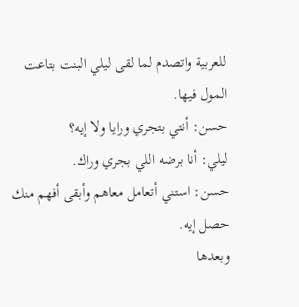للعربية واتصدم لما لقى ليلي البنت بتاعت المول فيها.
حسن: أنتي بتجري ورايا ولا إيه؟
ليلي: أنا برضه اللي بجري وراك.
حسن: استني أتعامل معاهم وأبقى أفهم منك حصل إيه.
وبعدها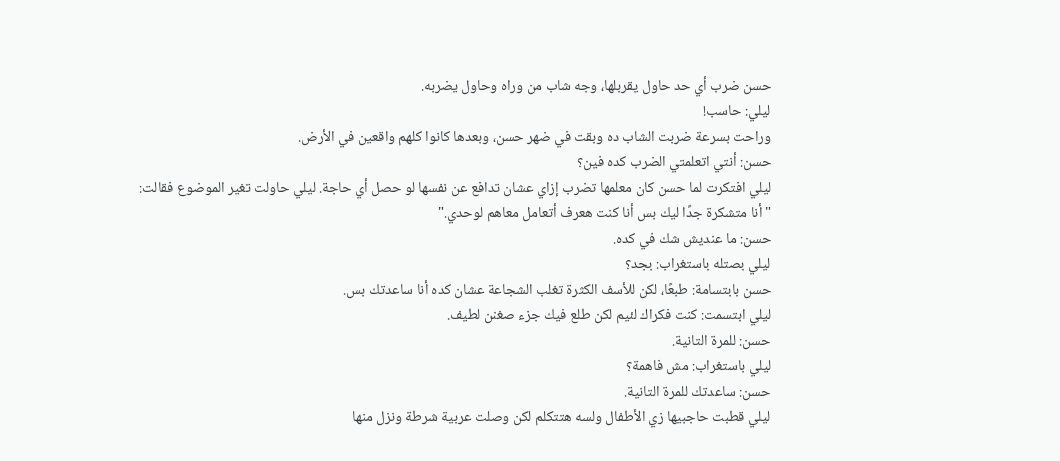حسن ضرب أي حد حاول يقربلها، وجه شاب من وراه وحاول يضربه.
ليلي: حاسب!
وراحت بسرعة ضربت الشاب ده وبقت في ضهر حسن، وبعدها كانوا كلهم واقعين في الأرض.
حسن: أنتي اتعلمتي الضرب كده فين؟
ليلي افتكرت لما حسن كان معلمها تضرب إزاي عشان تدافع عن نفسها لو حصل أي حاجة. ليلي حاولت تغير الموضوع فقالت:
"أنا متشكرة جدًا ليك بس أنا كنت هعرف أتعامل معاهم لوحدي."
حسن: ما عنديش شك في كده.
ليلي بصتله باستغراب: بجد؟
حسن بابتسامة: طبعًا، لكن للأسف الكثرة تغلب الشجاعة عشان كده أنا ساعدتك بس.
ليلي ابتسمت: كنت فكراك لئيم لكن طلع فيك جزء صغنن لطيف.
حسن: للمرة التانية.
ليلي باستغراب: مش فاهمة؟
حسن: ساعدتك للمرة التانية.
ليلي قطبت حاجبيها زي الأطفال ولسه هتتكلم لكن وصلت عربية شرطة ونزل منها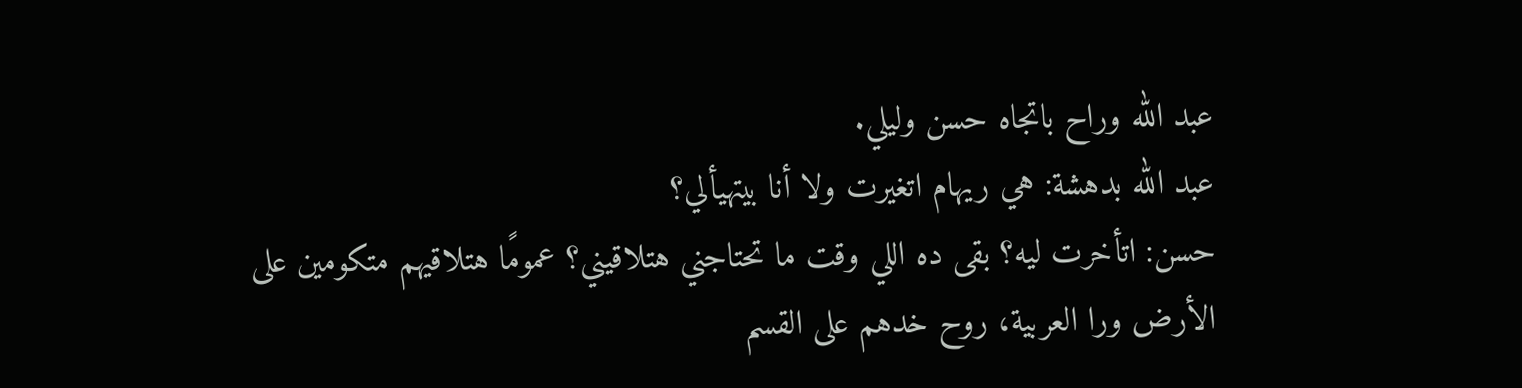عبد الله وراح باتجاه حسن وليلي.
عبد الله بدهشة: هي ريهام اتغيرت ولا أنا بيتهيألي؟
حسن: اتأخرت ليه؟ بقى ده اللي وقت ما تحتاجني هتلاقيني؟ عمومًا هتلاقيهم متكومين على الأرض ورا العربية، روح خدهم على القسم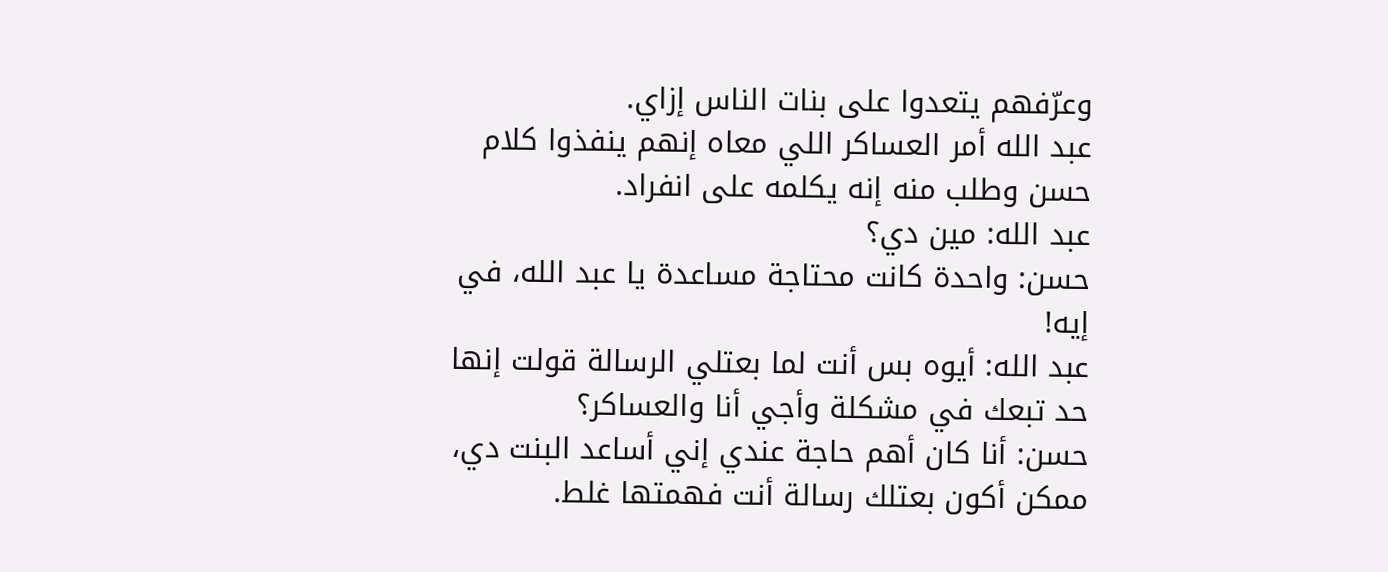وعرّفهم يتعدوا على بنات الناس إزاي.
عبد الله أمر العساكر اللي معاه إنهم ينفذوا كلام حسن وطلب منه إنه يكلمه على انفراد.
عبد الله: مين دي؟
حسن: واحدة كانت محتاجة مساعدة يا عبد الله، في إيه!
عبد الله: أيوه بس أنت لما بعتلي الرسالة قولت إنها حد تبعك في مشكلة وأجي أنا والعساكر؟
حسن: أنا كان أهم حاجة عندي إني أساعد البنت دي، ممكن أكون بعتلك رسالة أنت فهمتها غلط.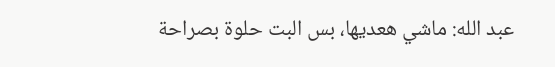عبد الله: ماشي هعديها، بس البت حلوة بصراحة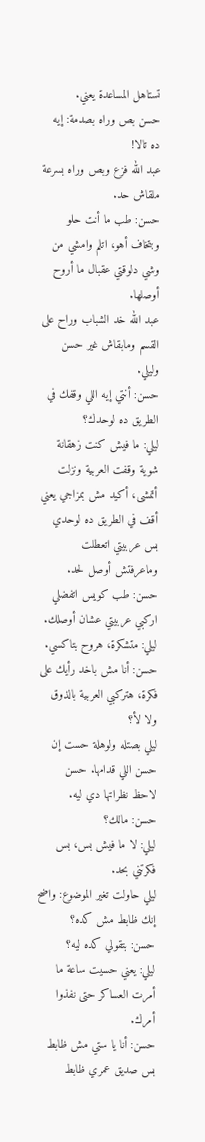تستاهل المساعدة يعني.
حسن بص وراه بصدمة: إيه ده تالا!
عبد الله فزع وبص وراه بسرعة ملقاش حد.
حسن: طب ما أنت حلو وبتخاف أهو، اتلم وامشي من وشي دلوقتي عقبال ما أروح أوصلها.
عبد الله خد الشباب وراح على القسم ومابقاش غير حسن وليلي.
حسن: أنتي إيه اللي وقفك في الطريق ده لوحدك؟
ليلي: ما فيش كنت زهقانة شوية وقفت العربية ونزلت أتمشى، أكيد مش بمزاجي يعني أقف في الطريق ده لوحدي بس عربيتي اتعطلت وماعرفتش أوصل لحد.
حسن: طب كويس اتفضلي اركبي عربيتي عشان أوصلك.
ليلي: متشكرة، هروح بتاكسي.
حسن: أنا مش باخد رأيك على فكرة، هتركبي العربية بالذوق ولا لأ؟
ليلي بصتله ولوهلة حست إن حسن اللي قدامها. حسن لاحظ نظراتها دي ليه.
حسن: مالك؟
ليلي: لا ما فيش بس، بس فكرتني بحد.
ليلي حاولت تغير الموضوع: واضح إنك ظابط مش كده؟
حسن: بتقولي كده ليه؟
ليلي: يعني حسيت ساعة ما أمرت العساكر حتى نفذوا أمرك.
حسن: أنا يا ستي مش ظابط بس صديق عمري ظابط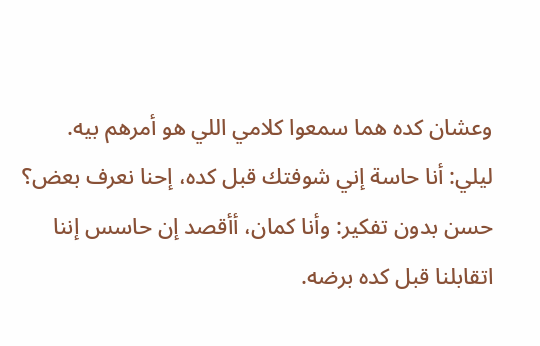وعشان كده هما سمعوا كلامي اللي هو أمرهم بيه.
ليلي: أنا حاسة إني شوفتك قبل كده، إحنا نعرف بعض؟
حسن بدون تفكير: وأنا كمان، أأقصد إن حاسس إننا اتقابلنا قبل كده برضه.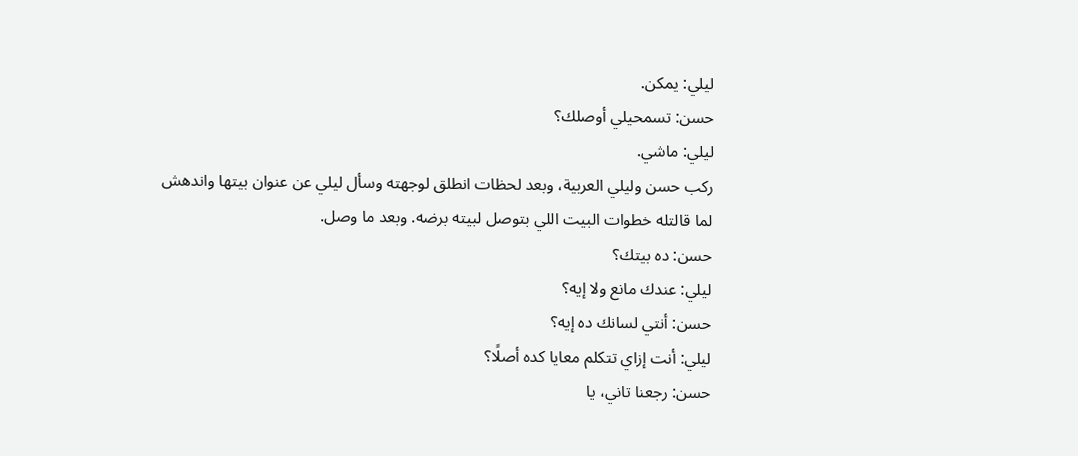ليلي: يمكن.
حسن: تسمحيلي أوصلك؟
ليلي: ماشي.
ركب حسن وليلي العربية، وبعد لحظات انطلق لوجهته وسأل ليلي عن عنوان بيتها واندهش لما قالتله خطوات البيت اللي بتوصل لبيته برضه. وبعد ما وصل.
حسن: ده بيتك؟
ليلي: عندك مانع ولا إيه؟
حسن: أنتي لسانك ده إيه؟
ليلي: أنت إزاي تتكلم معايا كده أصلًا؟
حسن: رجعنا تاني، يا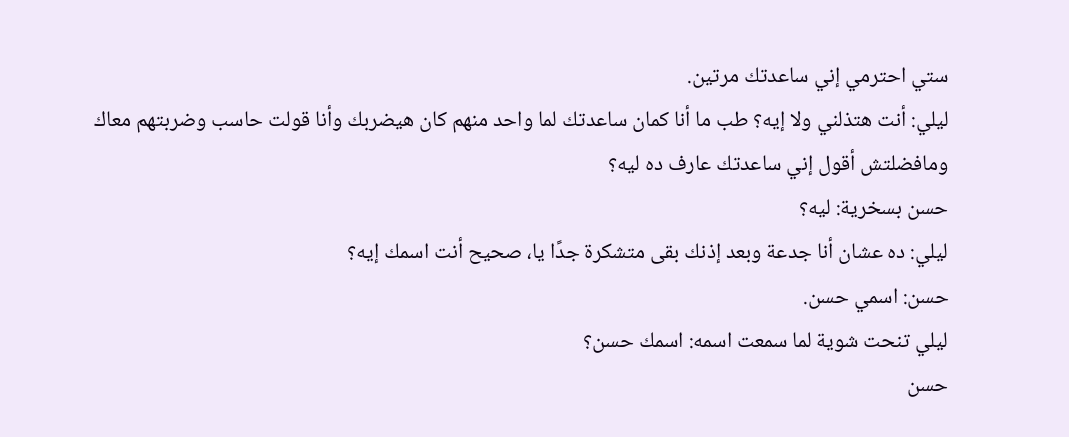ستي احترمي إني ساعدتك مرتين.
ليلي: أنت هتذلني ولا إيه؟ طب ما أنا كمان ساعدتك لما واحد منهم كان هيضربك وأنا قولت حاسب وضربتهم معاك ومافضلتش أقول إني ساعدتك عارف ده ليه؟
حسن بسخرية: ليه؟
ليلي: ده عشان أنا جدعة وبعد إذنك بقى متشكرة جدًا يا، صحيح أنت اسمك إيه؟
حسن: اسمي حسن.
ليلي تنحت شوية لما سمعت اسمه: اسمك حسن؟
حسن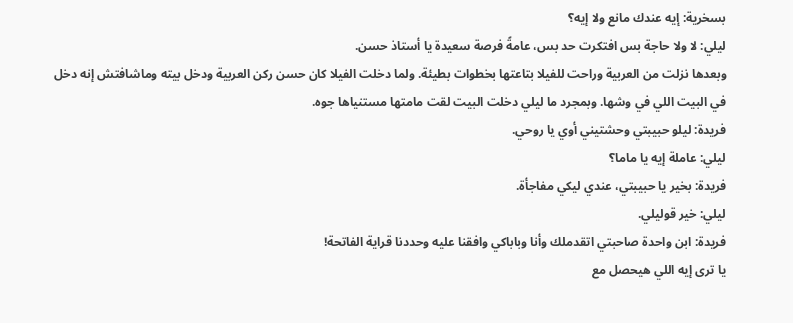بسخرية: إيه عندك مانع ولا إيه؟
ليلي: لا ولا حاجة بس افتكرت حد بس، عامةً فرصة سعيدة يا أستاذ حسن.
وبعدها نزلت من العربية وراحت للفيلا بتاعتها بخطوات بطيئة. ولما دخلت الفيلا كان حسن ركن العربية ودخل بيته وماشافتش إنه دخل في البيت اللي في وشها. وبمجرد ما ليلي دخلت البيت لقت مامتها مستنياها جوه.
فريدة: ليلو حبيبتي وحشتيني أوي يا روحي.
ليلي: عاملة إيه يا ماما؟
فريدة: بخير يا حبيبتي، عندي ليكي مفاجأة.
ليلي: خير قوليلي.
فريدة: ابن واحدة صاحبتي اتقدملك وأنا وباباكي وافقنا عليه وحددنا قراية الفاتحة!
يا ترى إيه اللي هيحصل مع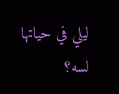ليلي في حياتها لسه؟